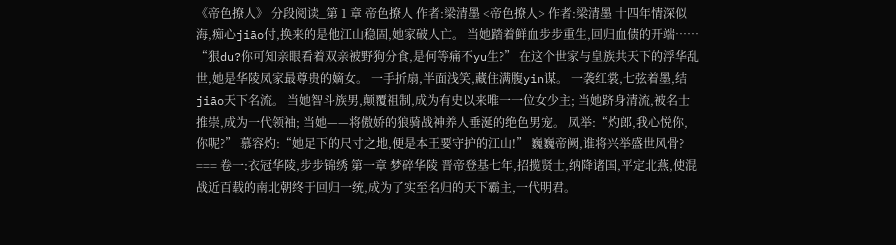《帝色撩人》 分段阅读_第 1 章 帝色撩人 作者:梁清墨 <帝色撩人> 作者:梁清墨 十四年情深似海,痴心jiāo付,换来的是他江山稳固,她家破人亡。 当她踏着鲜血步步重生,回归血债的开端…… “狠du?你可知亲眼看着双亲被野狗分食,是何等痛不yu生?” 在这个世家与皇族共天下的浮华乱世,她是华陵凤家最尊贵的嫡女。 一手折扇,半面浅笑,藏住满腹yin谋。 一袭红裳,七弦着墨,结jiāo天下名流。 当她智斗族男,颠覆祖制,成为有史以来唯一一位女少主; 当她跻身清流,被名士推崇,成为一代领袖; 当她——将傲娇的狼骑战神养人垂涎的绝色男宠。 凤举:“灼郎,我心悦你,你呢?” 慕容灼:“她足下的尺寸之地,便是本王要守护的江山!” 巍巍帝阙,谁将兴举盛世风骨? === 卷一:衣冠华陵,步步锦绣 第一章 梦碎华陵 晋帝登基七年,招揽贤士,纳降诸国,平定北燕,使混战近百载的南北朝终于回归一统,成为了实至名归的天下霸主,一代明君。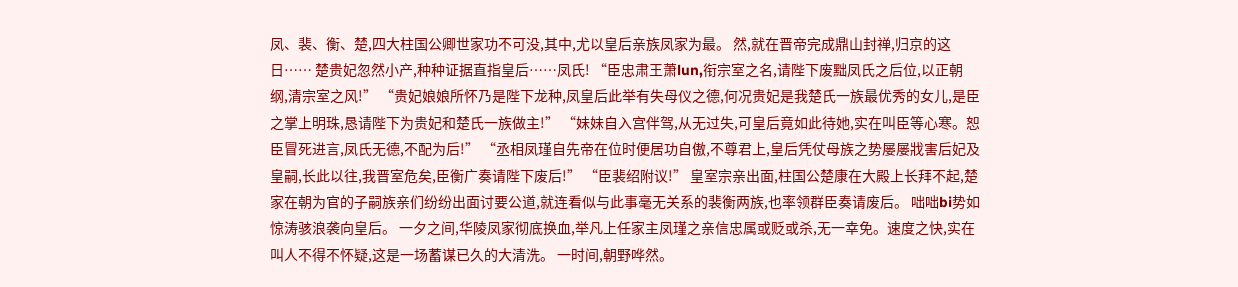凤、裴、衡、楚,四大柱国公卿世家功不可没,其中,尤以皇后亲族凤家为最。 然,就在晋帝完成鼎山封禅,归京的这日…… 楚贵妃忽然小产,种种证据直指皇后……凤氏! “臣忠肃王萧lun,衔宗室之名,请陛下废黜凤氏之后位,以正朝纲,清宗室之风!” “贵妃娘娘所怀乃是陛下龙种,凤皇后此举有失母仪之德,何况贵妃是我楚氏一族最优秀的女儿,是臣之掌上明珠,恳请陛下为贵妃和楚氏一族做主!” “妹妹自入宫伴驾,从无过失,可皇后竟如此待她,实在叫臣等心寒。恕臣冒死进言,凤氏无德,不配为后!” “丞相凤瑾自先帝在位时便居功自傲,不尊君上,皇后凭仗母族之势屡屡戕害后妃及皇嗣,长此以往,我晋室危矣,臣衡广奏请陛下废后!” “臣裴绍附议!” 皇室宗亲出面,柱国公楚康在大殿上长拜不起,楚家在朝为官的子嗣族亲们纷纷出面讨要公道,就连看似与此事毫无关系的裴衡两族,也率领群臣奏请废后。 咄咄bi势如惊涛骇浪袭向皇后。 一夕之间,华陵凤家彻底换血,举凡上任家主凤瑾之亲信忠属或贬或杀,无一幸免。速度之快,实在叫人不得不怀疑,这是一场蓄谋已久的大清洗。 一时间,朝野哗然。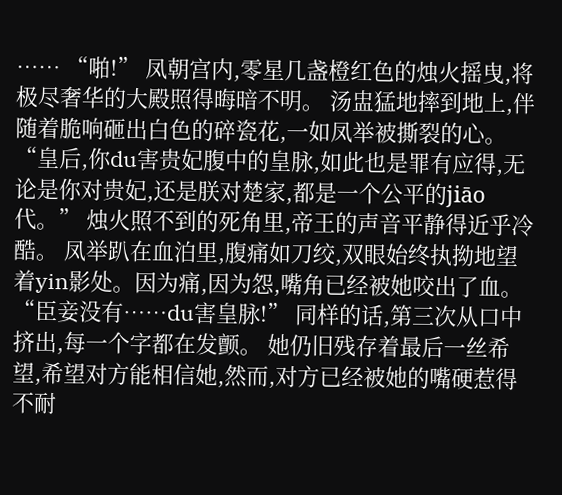…… “啪!” 凤朝宫内,零星几盏橙红色的烛火摇曳,将极尽奢华的大殿照得晦暗不明。 汤盅猛地摔到地上,伴随着脆响砸出白色的碎瓷花,一如凤举被撕裂的心。 “皇后,你du害贵妃腹中的皇脉,如此也是罪有应得,无论是你对贵妃,还是朕对楚家,都是一个公平的jiāo代。” 烛火照不到的死角里,帝王的声音平静得近乎冷酷。 凤举趴在血泊里,腹痛如刀绞,双眼始终执拗地望着yin影处。因为痛,因为怨,嘴角已经被她咬出了血。 “臣妾没有……du害皇脉!” 同样的话,第三次从口中挤出,每一个字都在发颤。 她仍旧残存着最后一丝希望,希望对方能相信她,然而,对方已经被她的嘴硬惹得不耐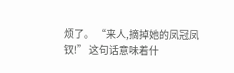烦了。 “来人,摘掉她的凤冠凤钗!” 这句话意味着什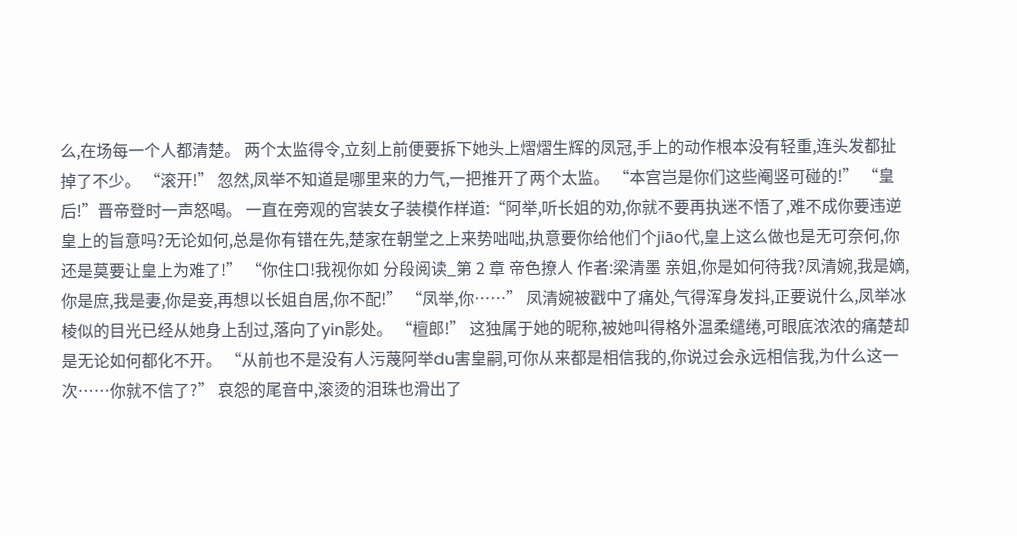么,在场每一个人都清楚。 两个太监得令,立刻上前便要拆下她头上熠熠生辉的凤冠,手上的动作根本没有轻重,连头发都扯掉了不少。 “滚开!” 忽然,凤举不知道是哪里来的力气,一把推开了两个太监。 “本宫岂是你们这些阉竖可碰的!” “皇后!”晋帝登时一声怒喝。 一直在旁观的宫装女子装模作样道:“阿举,听长姐的劝,你就不要再执迷不悟了,难不成你要违逆皇上的旨意吗?无论如何,总是你有错在先,楚家在朝堂之上来势咄咄,执意要你给他们个jiāo代,皇上这么做也是无可奈何,你还是莫要让皇上为难了!” “你住口!我视你如 分段阅读_第 2 章 帝色撩人 作者:梁清墨 亲姐,你是如何待我?凤清婉,我是嫡,你是庶,我是妻,你是妾,再想以长姐自居,你不配!” “凤举,你……” 凤清婉被戳中了痛处,气得浑身发抖,正要说什么,凤举冰棱似的目光已经从她身上刮过,落向了yin影处。 “檀郎!” 这独属于她的昵称,被她叫得格外温柔缱绻,可眼底浓浓的痛楚却是无论如何都化不开。 “从前也不是没有人污蔑阿举du害皇嗣,可你从来都是相信我的,你说过会永远相信我,为什么这一次……你就不信了?” 哀怨的尾音中,滚烫的泪珠也滑出了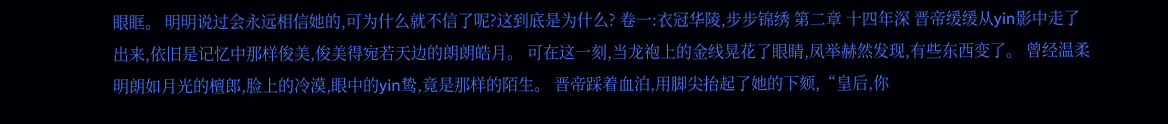眼眶。 明明说过会永远相信她的,可为什么就不信了呢?这到底是为什么? 卷一:衣冠华陵,步步锦绣 第二章 十四年深 晋帝缓缓从yin影中走了出来,依旧是记忆中那样俊美,俊美得宛若天边的朗朗皓月。 可在这一刻,当龙袍上的金线晃花了眼睛,凤举赫然发现,有些东西变了。 曾经温柔明朗如月光的檀郎,脸上的冷漠,眼中的yin鸷,竟是那样的陌生。 晋帝踩着血泊,用脚尖抬起了她的下颏,“皇后,你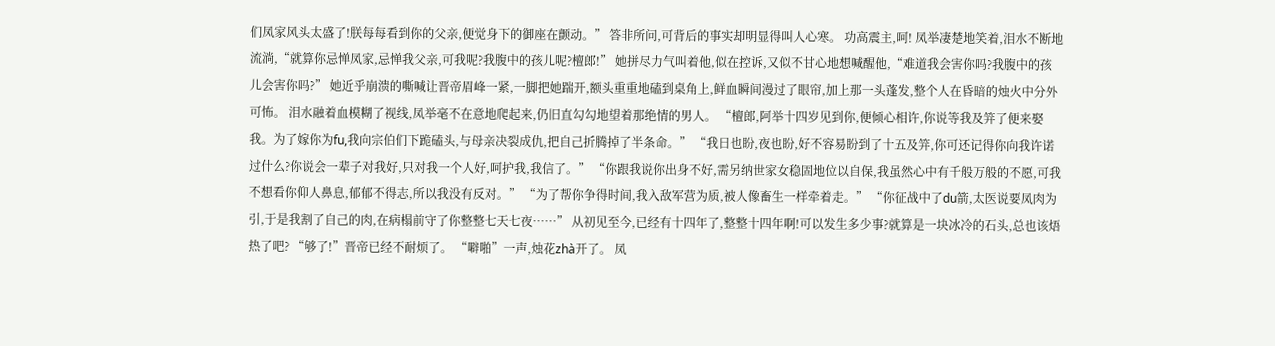们凤家风头太盛了!朕每每看到你的父亲,便觉身下的御座在颤动。” 答非所问,可背后的事实却明显得叫人心寒。 功高震主,呵! 凤举凄楚地笑着,泪水不断地流淌,“就算你忌惮凤家,忌惮我父亲,可我呢?我腹中的孩儿呢?檀郎!” 她拼尽力气叫着他,似在控诉,又似不甘心地想喊醒他,“难道我会害你吗?我腹中的孩儿会害你吗?” 她近乎崩溃的嘶喊让晋帝眉峰一紧,一脚把她踹开,额头重重地磕到桌角上,鲜血瞬间漫过了眼帘,加上那一头蓬发,整个人在昏暗的烛火中分外可怖。 泪水融着血模糊了视线,凤举毫不在意地爬起来,仍旧直勾勾地望着那绝情的男人。 “檀郎,阿举十四岁见到你,便倾心相许,你说等我及笄了便来娶我。为了嫁你为fu,我向宗伯们下跪磕头,与母亲决裂成仇,把自己折腾掉了半条命。” “我日也盼,夜也盼,好不容易盼到了十五及笄,你可还记得你向我许诺过什么?你说会一辈子对我好,只对我一个人好,呵护我,我信了。” “你跟我说你出身不好,需另纳世家女稳固地位以自保,我虽然心中有千般万般的不愿,可我不想看你仰人鼻息,郁郁不得志,所以我没有反对。” “为了帮你争得时间,我入敌军营为质,被人像畜生一样牵着走。” “你征战中了du箭,太医说要凤肉为引,于是我割了自己的肉,在病榻前守了你整整七天七夜……” 从初见至今,已经有十四年了,整整十四年啊!可以发生多少事?就算是一块冰冷的石头,总也该焐热了吧? “够了!”晋帝已经不耐烦了。 “噼啪”一声,烛花zhà开了。 凤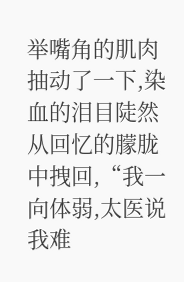举嘴角的肌肉抽动了一下,染血的泪目陡然从回忆的朦胧中拽回,“我一向体弱,太医说我难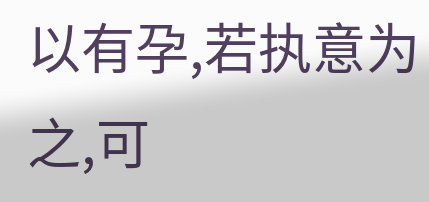以有孕,若执意为之,可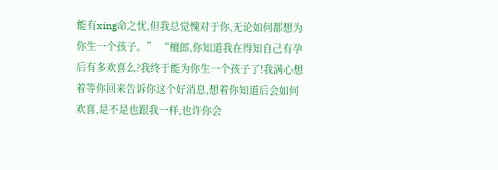能有xing命之忧,但我总觉愧对于你,无论如何都想为你生一个孩子。” “檀郎,你知道我在得知自己有孕后有多欢喜么?我终于能为你生一个孩子了!我满心想着等你回来告诉你这个好消息,想着你知道后会如何欢喜,是不是也跟我一样,也许你会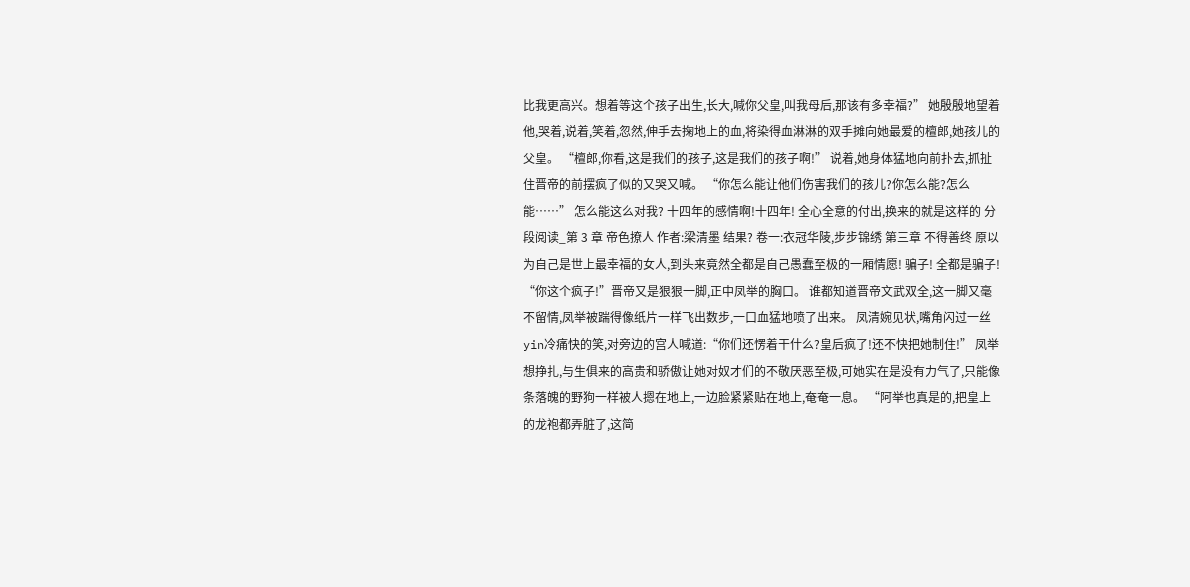比我更高兴。想着等这个孩子出生,长大,喊你父皇,叫我母后,那该有多幸福?” 她殷殷地望着他,哭着,说着,笑着,忽然,伸手去掬地上的血,将染得血淋淋的双手摊向她最爱的檀郎,她孩儿的父皇。 “檀郎,你看,这是我们的孩子,这是我们的孩子啊!” 说着,她身体猛地向前扑去,抓扯住晋帝的前摆疯了似的又哭又喊。 “你怎么能让他们伤害我们的孩儿?你怎么能?怎么能……” 怎么能这么对我? 十四年的感情啊!十四年! 全心全意的付出,换来的就是这样的 分段阅读_第 3 章 帝色撩人 作者:梁清墨 结果? 卷一:衣冠华陵,步步锦绣 第三章 不得善终 原以为自己是世上最幸福的女人,到头来竟然全都是自己愚蠢至极的一厢情愿! 骗子! 全都是骗子! “你这个疯子!”晋帝又是狠狠一脚,正中凤举的胸口。 谁都知道晋帝文武双全,这一脚又毫不留情,凤举被踹得像纸片一样飞出数步,一口血猛地喷了出来。 凤清婉见状,嘴角闪过一丝yin冷痛快的笑,对旁边的宫人喊道:“你们还愣着干什么?皇后疯了!还不快把她制住!” 凤举想挣扎,与生俱来的高贵和骄傲让她对奴才们的不敬厌恶至极,可她实在是没有力气了,只能像条落魄的野狗一样被人摁在地上,一边脸紧紧贴在地上,奄奄一息。 “阿举也真是的,把皇上的龙袍都弄脏了,这简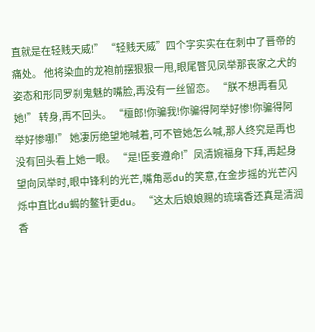直就是在轻贱天威!” “轻贱天威”四个字实实在在刺中了晋帝的痛处。 他将染血的龙袍前摆狠狠一甩,眼尾瞥见凤举那丧家之犬的姿态和形同罗刹鬼魅的嘴脸,再没有一丝留恋。 “朕不想再看见她!” 转身,再不回头。 “檀郎!你骗我!你骗得阿举好惨!你骗得阿举好惨哪!” 她凄厉绝望地喊着,可不管她怎么喊,那人终究是再也没有回头看上她一眼。 “是!臣妾遵命!”凤清婉福身下拜,再起身望向凤举时,眼中锋利的光芒,嘴角恶du的笑意,在金步摇的光芒闪烁中直比du蝎的鳌针更du。 “这太后娘娘赐的琉璃香还真是清润香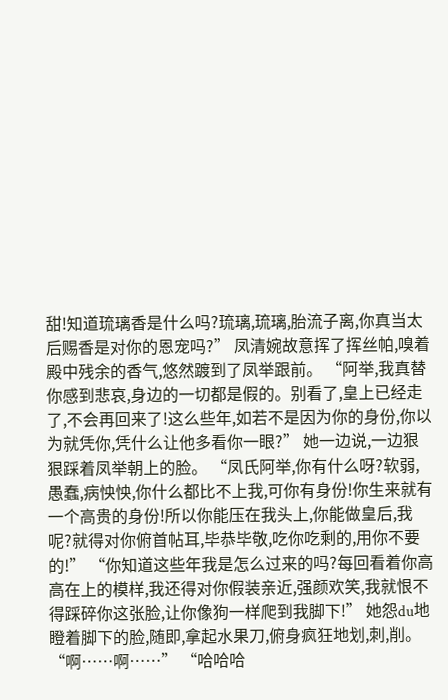甜!知道琉璃香是什么吗?琉璃,琉璃,胎流子离,你真当太后赐香是对你的恩宠吗?” 凤清婉故意挥了挥丝帕,嗅着殿中残余的香气,悠然踱到了凤举跟前。 “阿举,我真替你感到悲哀,身边的一切都是假的。别看了,皇上已经走了,不会再回来了!这么些年,如若不是因为你的身份,你以为就凭你,凭什么让他多看你一眼?” 她一边说,一边狠狠踩着凤举朝上的脸。 “凤氏阿举,你有什么呀?软弱,愚蠢,病怏怏,你什么都比不上我,可你有身份!你生来就有一个高贵的身份!所以你能压在我头上,你能做皇后,我呢?就得对你俯首帖耳,毕恭毕敬,吃你吃剩的,用你不要的!” “你知道这些年我是怎么过来的吗?每回看着你高高在上的模样,我还得对你假装亲近,强颜欢笑,我就恨不得踩碎你这张脸,让你像狗一样爬到我脚下!” 她怨du地瞪着脚下的脸,随即,拿起水果刀,俯身疯狂地划,刺,削。 “啊……啊……” “哈哈哈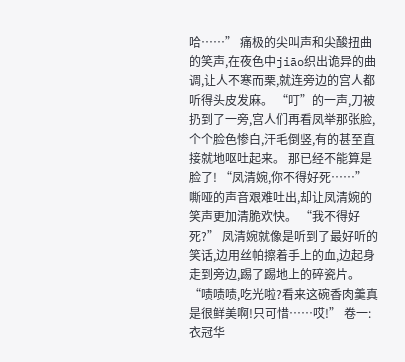哈……” 痛极的尖叫声和尖酸扭曲的笑声,在夜色中jiāo织出诡异的曲调,让人不寒而栗,就连旁边的宫人都听得头皮发麻。 “叮”的一声,刀被扔到了一旁,宫人们再看凤举那张脸,个个脸色惨白,汗毛倒竖,有的甚至直接就地呕吐起来。 那已经不能算是脸了! “凤清婉,你不得好死……” 嘶哑的声音艰难吐出,却让凤清婉的笑声更加清脆欢快。 “我不得好死?” 凤清婉就像是听到了最好听的笑话,边用丝帕擦着手上的血,边起身走到旁边,踢了踢地上的碎瓷片。 “啧啧啧,吃光啦?看来这碗香肉羹真是很鲜美啊!只可惜……哎!” 卷一:衣冠华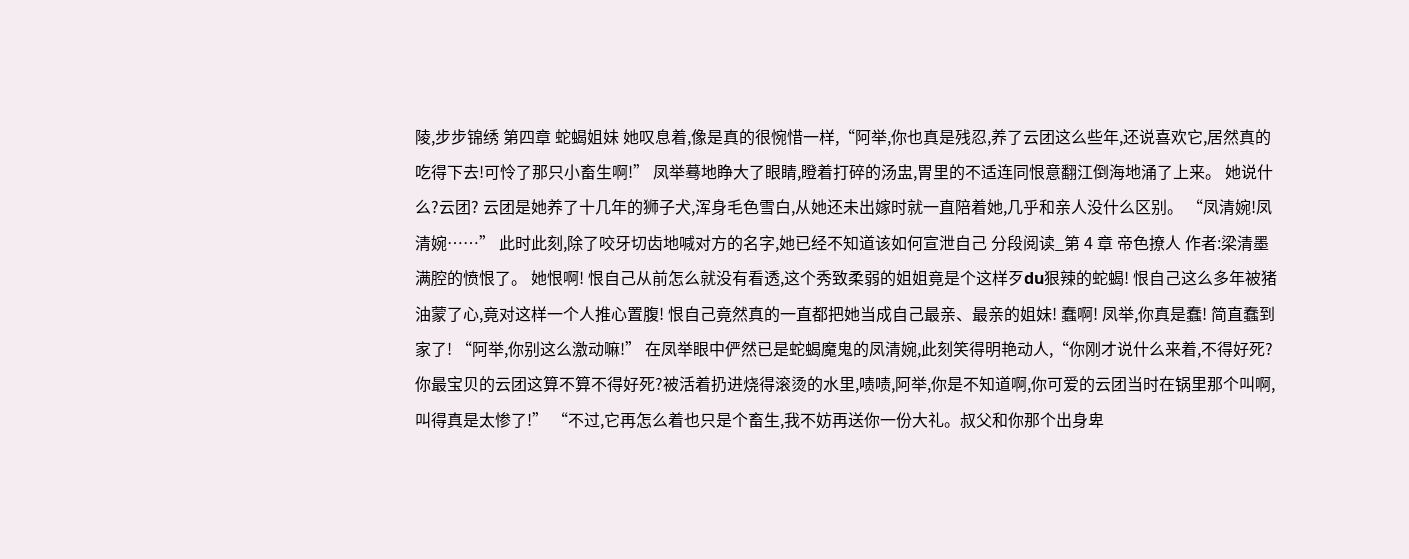陵,步步锦绣 第四章 蛇蝎姐妹 她叹息着,像是真的很惋惜一样,“阿举,你也真是残忍,养了云团这么些年,还说喜欢它,居然真的吃得下去!可怜了那只小畜生啊!” 凤举蓦地睁大了眼睛,瞪着打碎的汤盅,胃里的不适连同恨意翻江倒海地涌了上来。 她说什么?云团? 云团是她养了十几年的狮子犬,浑身毛色雪白,从她还未出嫁时就一直陪着她,几乎和亲人没什么区别。 “凤清婉!凤清婉……” 此时此刻,除了咬牙切齿地喊对方的名字,她已经不知道该如何宣泄自己 分段阅读_第 4 章 帝色撩人 作者:梁清墨 满腔的愤恨了。 她恨啊! 恨自己从前怎么就没有看透,这个秀致柔弱的姐姐竟是个这样歹du狠辣的蛇蝎! 恨自己这么多年被猪油蒙了心,竟对这样一个人推心置腹! 恨自己竟然真的一直都把她当成自己最亲、最亲的姐妹! 蠢啊! 凤举,你真是蠢! 简直蠢到家了! “阿举,你别这么激动嘛!” 在凤举眼中俨然已是蛇蝎魔鬼的凤清婉,此刻笑得明艳动人,“你刚才说什么来着,不得好死?你最宝贝的云团这算不算不得好死?被活着扔进烧得滚烫的水里,啧啧,阿举,你是不知道啊,你可爱的云团当时在锅里那个叫啊,叫得真是太惨了!” “不过,它再怎么着也只是个畜生,我不妨再送你一份大礼。叔父和你那个出身卑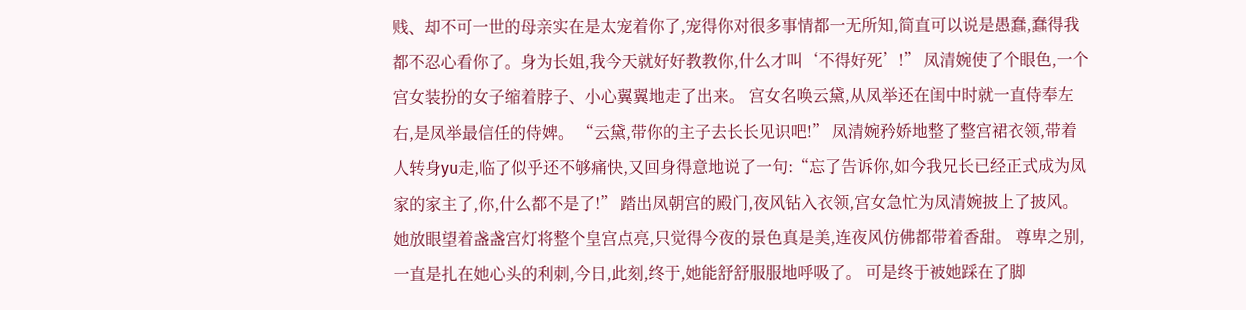贱、却不可一世的母亲实在是太宠着你了,宠得你对很多事情都一无所知,简直可以说是愚蠢,蠢得我都不忍心看你了。身为长姐,我今天就好好教教你,什么才叫‘不得好死’!” 凤清婉使了个眼色,一个宫女装扮的女子缩着脖子、小心翼翼地走了出来。 宫女名唤云黛,从凤举还在闺中时就一直侍奉左右,是凤举最信任的侍婢。 “云黛,带你的主子去长长见识吧!” 凤清婉矜娇地整了整宫裙衣领,带着人转身yu走,临了似乎还不够痛快,又回身得意地说了一句:“忘了告诉你,如今我兄长已经正式成为凤家的家主了,你,什么都不是了!” 踏出凤朝宫的殿门,夜风钻入衣领,宫女急忙为凤清婉披上了披风。 她放眼望着盏盏宫灯将整个皇宫点亮,只觉得今夜的景色真是美,连夜风仿佛都带着香甜。 尊卑之别,一直是扎在她心头的利刺,今日,此刻,终于,她能舒舒服服地呼吸了。 可是终于被她踩在了脚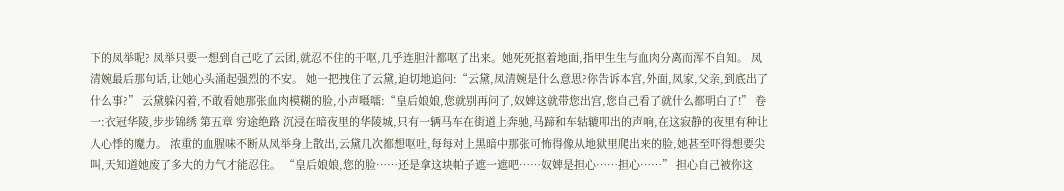下的凤举呢? 凤举只要一想到自己吃了云团,就忍不住的干呕,几乎连胆汁都呕了出来。她死死抠着地面,指甲生生与血肉分离而浑不自知。 凤清婉最后那句话,让她心头涌起强烈的不安。 她一把拽住了云黛,迫切地追问:“云黛,凤清婉是什么意思?你告诉本宫,外面,凤家,父亲,到底出了什么事?” 云黛躲闪着,不敢看她那张血肉模糊的脸,小声嗫嚅:“皇后娘娘,您就别再问了,奴婢这就带您出宫,您自己看了就什么都明白了!” 卷一:衣冠华陵,步步锦绣 第五章 穷途绝路 沉浸在暗夜里的华陵城,只有一辆马车在街道上奔驰,马蹄和车轱辘叩出的声响,在这寂静的夜里有种让人心悸的魔力。 浓重的血腥味不断从凤举身上散出,云黛几次都想呕吐,每每对上黑暗中那张可怖得像从地狱里爬出来的脸,她甚至吓得想要尖叫,天知道她废了多大的力气才能忍住。 “皇后娘娘,您的脸……还是拿这块帕子遮一遮吧……奴婢是担心……担心……” 担心自己被你这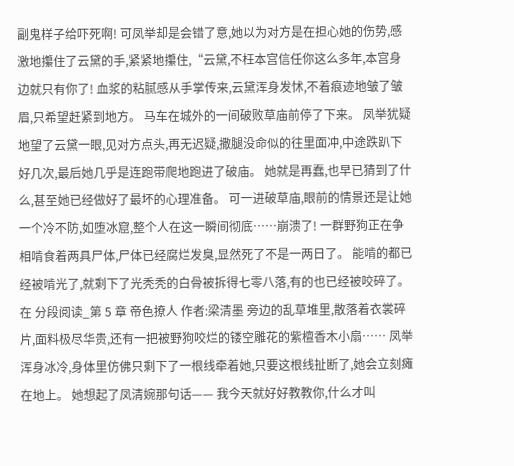副鬼样子给吓死啊! 可凤举却是会错了意,她以为对方是在担心她的伤势,感激地攥住了云黛的手,紧紧地攥住,“云黛,不枉本宫信任你这么多年,本宫身边就只有你了! 血浆的粘腻感从手掌传来,云黛浑身发怵,不着痕迹地皱了皱眉,只希望赶紧到地方。 马车在城外的一间破败草庙前停了下来。 凤举犹疑地望了云黛一眼,见对方点头,再无迟疑,撒腿没命似的往里面冲,中途跌趴下好几次,最后她几乎是连跑带爬地跑进了破庙。 她就是再蠢,也早已猜到了什么,甚至她已经做好了最坏的心理准备。 可一进破草庙,眼前的情景还是让她一个冷不防,如堕冰窟,整个人在这一瞬间彻底……崩溃了! 一群野狗正在争相啃食着两具尸体,尸体已经腐烂发臭,显然死了不是一两日了。 能啃的都已经被啃光了,就剩下了光秃秃的白骨被拆得七零八落,有的也已经被咬碎了。 在 分段阅读_第 5 章 帝色撩人 作者:梁清墨 旁边的乱草堆里,散落着衣裳碎片,面料极尽华贵,还有一把被野狗咬烂的镂空雕花的紫檀香木小扇…… 凤举浑身冰冷,身体里仿佛只剩下了一根线牵着她,只要这根线扯断了,她会立刻瘫在地上。 她想起了凤清婉那句话—— 我今天就好好教教你,什么才叫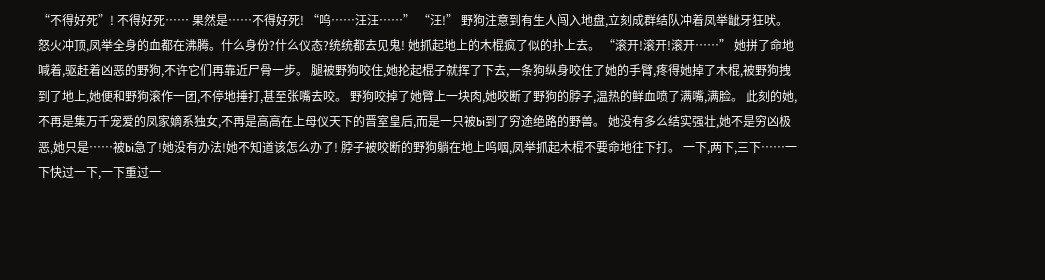“不得好死”! 不得好死…… 果然是……不得好死! “呜……汪汪……” “汪!” 野狗注意到有生人闯入地盘,立刻成群结队冲着凤举龇牙狂吠。 怒火冲顶,凤举全身的血都在沸腾。什么身份?什么仪态?统统都去见鬼! 她抓起地上的木棍疯了似的扑上去。 “滚开!滚开!滚开……” 她拼了命地喊着,驱赶着凶恶的野狗,不许它们再靠近尸骨一步。 腿被野狗咬住,她抡起棍子就挥了下去,一条狗纵身咬住了她的手臂,疼得她掉了木棍,被野狗拽到了地上,她便和野狗滚作一团,不停地捶打,甚至张嘴去咬。 野狗咬掉了她臂上一块肉,她咬断了野狗的脖子,温热的鲜血喷了满嘴,满脸。 此刻的她,不再是集万千宠爱的凤家嫡系独女,不再是高高在上母仪天下的晋室皇后,而是一只被bi到了穷途绝路的野兽。 她没有多么结实强壮,她不是穷凶极恶,她只是……被bi急了!她没有办法!她不知道该怎么办了! 脖子被咬断的野狗躺在地上呜咽,凤举抓起木棍不要命地往下打。 一下,两下,三下……一下快过一下,一下重过一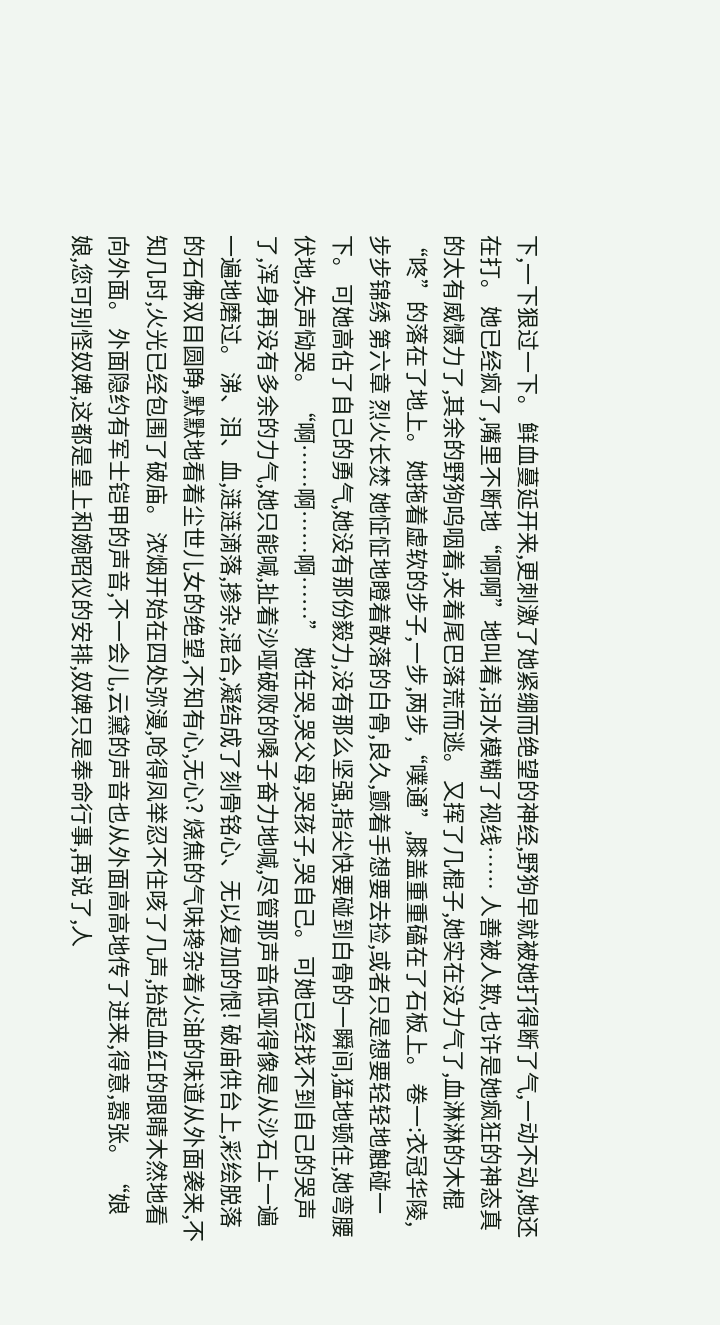下,一下狠过一下。 鲜血蔓延开来,更刺激了她紧绷而绝望的神经,野狗早就被她打得断了气,一动不动,她还在打。 她已经疯了,嘴里不断地“啊啊”地叫着,泪水模糊了视线…… 人善被人欺,也许是她疯狂的神态真的太有威慑力了,其余的野狗呜咽着,夹着尾巴落荒而逃。 又挥了几棍子,她实在没力气了,血淋淋的木棍“咚”的落在了地上。 她拖着虚软的步子,一步,两步,“噗通”,膝盖重重磕在了石板上。 卷一:衣冠华陵,步步锦绣 第六章 烈火长焚 她怔怔地瞪着散落的白骨,良久,颤着手想要去捡,或者只是想要轻轻地触碰一下。 可她高估了自己的勇气,她没有那份毅力,没有那么坚强,指尖快要碰到白骨的一瞬间,猛地顿住,她弯腰伏地,失声恸哭。 “啊……啊……啊……” 她在哭,哭父母,哭孩子,哭自己。 可她已经找不到自己的哭声了,浑身再没有多余的力气,她只能喊,扯着沙哑破败的嗓子奋力地喊,尽管那声音低哑得像是从沙石上一遍一遍地磨过。 涕、泪、血,涟涟滴落,掺杂,混合,凝结成了刻骨铭心、无以复加的恨! 破庙供台上,彩绘脱落的石佛双目圆睁,默默地看着尘世儿女的绝望,不知有心,无心? 烧焦的气味搀杂着火油的味道从外面袭来,不知几时,火光已经包围了破庙。 浓烟开始在四处弥漫,呛得凤举忍不住咳了几声,抬起血红的眼睛木然地看向外面。 外面隐约有军士铠甲的声音,不一会儿,云黛的声音也从外面高高地传了进来,得意,嚣张。 “娘娘,您可别怪奴婢,这都是皇上和婉昭仪的安排,奴婢只是奉命行事,再说了,人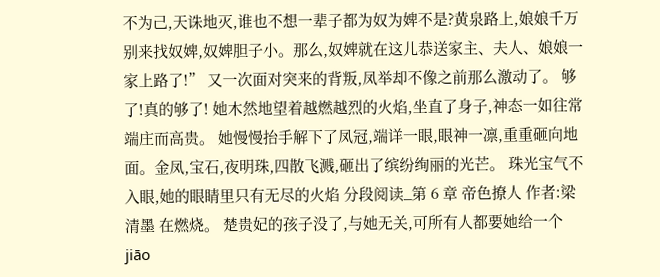不为己,天诛地灭,谁也不想一辈子都为奴为婢不是?黄泉路上,娘娘千万别来找奴婢,奴婢胆子小。那么,奴婢就在这儿恭送家主、夫人、娘娘一家上路了!” 又一次面对突来的背叛,凤举却不像之前那么激动了。 够了!真的够了! 她木然地望着越燃越烈的火焰,坐直了身子,神态一如往常端庄而高贵。 她慢慢抬手解下了凤冠,端详一眼,眼神一凛,重重砸向地面。金凤,宝石,夜明珠,四散飞溅,砸出了缤纷绚丽的光芒。 珠光宝气不入眼,她的眼睛里只有无尽的火焰 分段阅读_第 6 章 帝色撩人 作者:梁清墨 在燃烧。 楚贵妃的孩子没了,与她无关,可所有人都要她给一个jiāo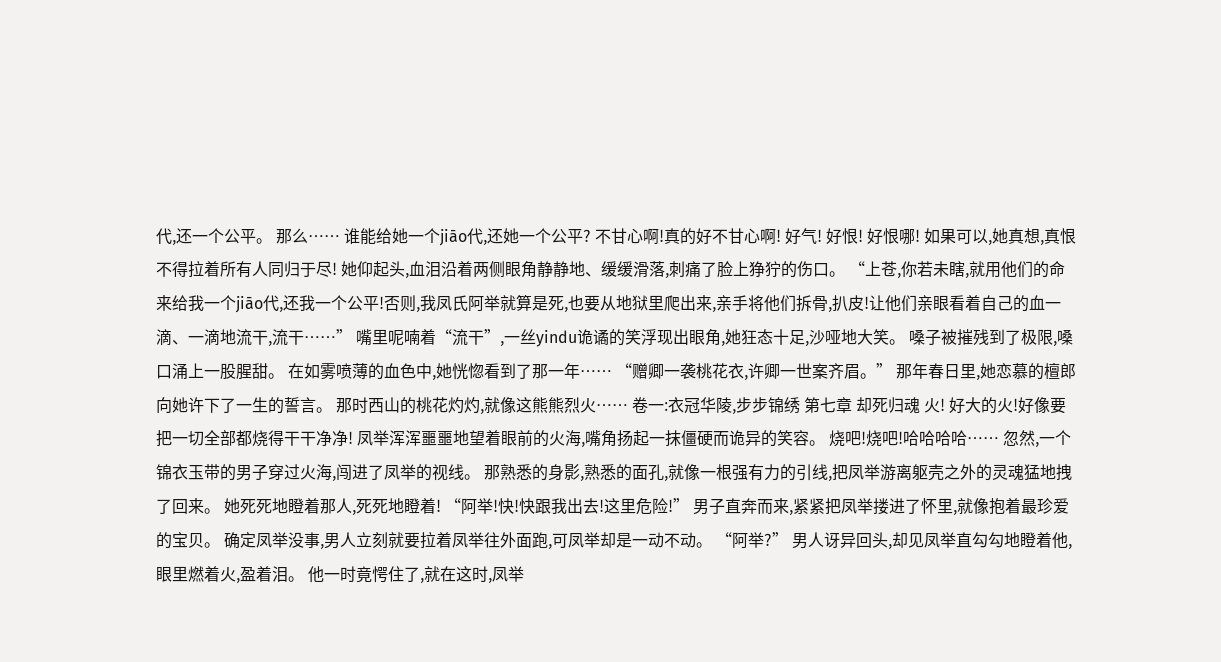代,还一个公平。 那么…… 谁能给她一个jiāo代,还她一个公平? 不甘心啊!真的好不甘心啊! 好气! 好恨! 好恨哪! 如果可以,她真想,真恨不得拉着所有人同归于尽! 她仰起头,血泪沿着两侧眼角静静地、缓缓滑落,刺痛了脸上狰狞的伤口。 “上苍,你若未瞎,就用他们的命来给我一个jiāo代,还我一个公平!否则,我凤氏阿举就算是死,也要从地狱里爬出来,亲手将他们拆骨,扒皮!让他们亲眼看着自己的血一滴、一滴地流干,流干……” 嘴里呢喃着“流干”,一丝yindu诡谲的笑浮现出眼角,她狂态十足,沙哑地大笑。 嗓子被摧残到了极限,嗓口涌上一股腥甜。 在如雾喷薄的血色中,她恍惚看到了那一年…… “赠卿一袭桃花衣,许卿一世案齐眉。” 那年春日里,她恋慕的檀郎向她许下了一生的誓言。 那时西山的桃花灼灼,就像这熊熊烈火…… 卷一:衣冠华陵,步步锦绣 第七章 却死归魂 火! 好大的火!好像要把一切全部都烧得干干净净! 凤举浑浑噩噩地望着眼前的火海,嘴角扬起一抹僵硬而诡异的笑容。 烧吧!烧吧!哈哈哈哈…… 忽然,一个锦衣玉带的男子穿过火海,闯进了凤举的视线。 那熟悉的身影,熟悉的面孔,就像一根强有力的引线,把凤举游离躯壳之外的灵魂猛地拽了回来。 她死死地瞪着那人,死死地瞪着! “阿举!快!快跟我出去!这里危险!” 男子直奔而来,紧紧把凤举搂进了怀里,就像抱着最珍爱的宝贝。 确定凤举没事,男人立刻就要拉着凤举往外面跑,可凤举却是一动不动。 “阿举?” 男人讶异回头,却见凤举直勾勾地瞪着他,眼里燃着火,盈着泪。 他一时竟愕住了,就在这时,凤举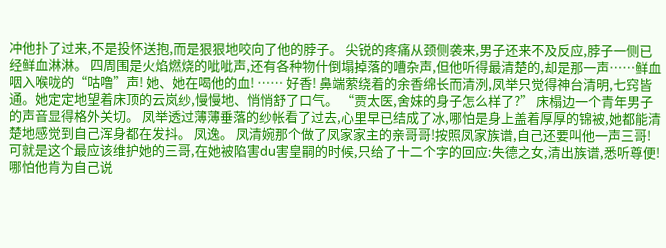冲他扑了过来,不是投怀送抱,而是狠狠地咬向了他的脖子。 尖锐的疼痛从颈侧袭来,男子还来不及反应,脖子一侧已经鲜血淋淋。 四周围是火焰燃烧的呲呲声,还有各种物什倒塌掉落的嘈杂声,但他听得最清楚的,却是那一声……鲜血咽入喉咙的“咕噜”声! 她、她在喝他的血! …… 好香! 鼻端萦绕着的余香绵长而清洌,凤举只觉得神台清明,七窍皆通。她定定地望着床顶的云岚纱,慢慢地、悄悄舒了口气。 “贾太医,舍妹的身子怎么样了?” 床榻边一个青年男子的声音显得格外关切。 凤举透过薄薄垂落的纱帐看了过去,心里早已结成了冰,哪怕是身上盖着厚厚的锦被,她都能清楚地感觉到自己浑身都在发抖。 凤逸。 凤清婉那个做了凤家家主的亲哥哥!按照凤家族谱,自己还要叫他一声三哥! 可就是这个最应该维护她的三哥,在她被陷害du害皇嗣的时候,只给了十二个字的回应:失德之女,清出族谱,悉听尊便! 哪怕他肯为自己说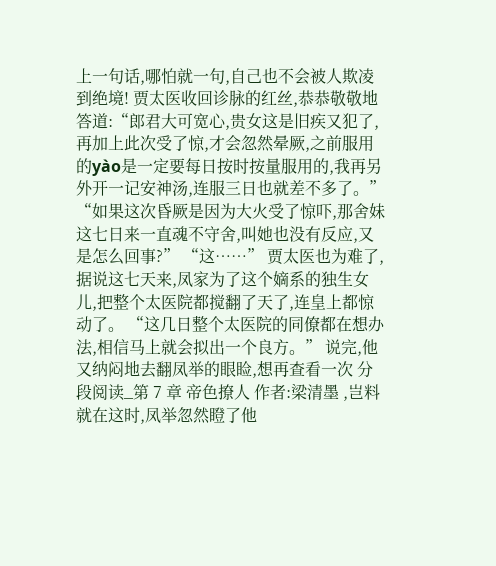上一句话,哪怕就一句,自己也不会被人欺凌到绝境! 贾太医收回诊脉的红丝,恭恭敬敬地答道:“郎君大可宽心,贵女这是旧疾又犯了,再加上此次受了惊,才会忽然晕厥,之前服用的yào是一定要每日按时按量服用的,我再另外开一记安神汤,连服三日也就差不多了。” “如果这次昏厥是因为大火受了惊吓,那舍妹这七日来一直魂不守舍,叫她也没有反应,又是怎么回事?” “这……” 贾太医也为难了,据说这七天来,凤家为了这个嫡系的独生女儿,把整个太医院都搅翻了天了,连皇上都惊动了。 “这几日整个太医院的同僚都在想办法,相信马上就会拟出一个良方。” 说完,他又纳闷地去翻凤举的眼睑,想再查看一次 分段阅读_第 7 章 帝色撩人 作者:梁清墨 ,岂料就在这时,凤举忽然瞪了他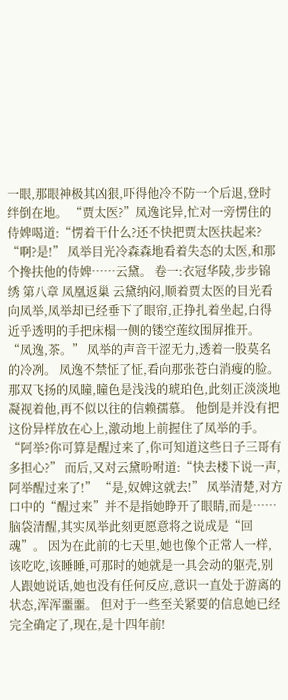一眼,那眼神极其凶狠,吓得他冷不防一个后退,登时绊倒在地。 “贾太医?”凤逸诧异,忙对一旁愣住的侍婢喝道:“愣着干什么?还不快把贾太医扶起来? “啊?是!” 凤举目光冷森森地看着失态的太医,和那个搀扶他的侍婢……云黛。 卷一:衣冠华陵,步步锦绣 第八章 凤凰返巢 云黛纳闷,顺着贾太医的目光看向凤举,凤举却已经垂下了眼帘,正挣扎着坐起,白得近乎透明的手把床榻一侧的镂空莲纹围屏推开。 “凤逸,茶。” 凤举的声音干涩无力,透着一股莫名的冷冽。 凤逸不禁怔了怔,看向那张苍白消瘦的脸。 那双飞扬的凤瞳,瞳色是浅浅的琥珀色,此刻正淡淡地凝视着他,再不似以往的信赖孺慕。 他倒是并没有把这份异样放在心上,激动地上前握住了凤举的手。 “阿举?你可算是醒过来了,你可知道这些日子三哥有多担心?” 而后,又对云黛吩咐道:“快去楼下说一声,阿举醒过来了!” “是,奴婢这就去!” 凤举清楚,对方口中的“醒过来”并不是指她睁开了眼睛,而是……脑袋清醒,其实凤举此刻更愿意将之说成是“回魂”。 因为在此前的七天里,她也像个正常人一样,该吃吃,该睡睡,可那时的她就是一具会动的躯壳,别人跟她说话,她也没有任何反应,意识一直处于游离的状态,浑浑噩噩。 但对于一些至关紧要的信息她已经完全确定了,现在,是十四年前!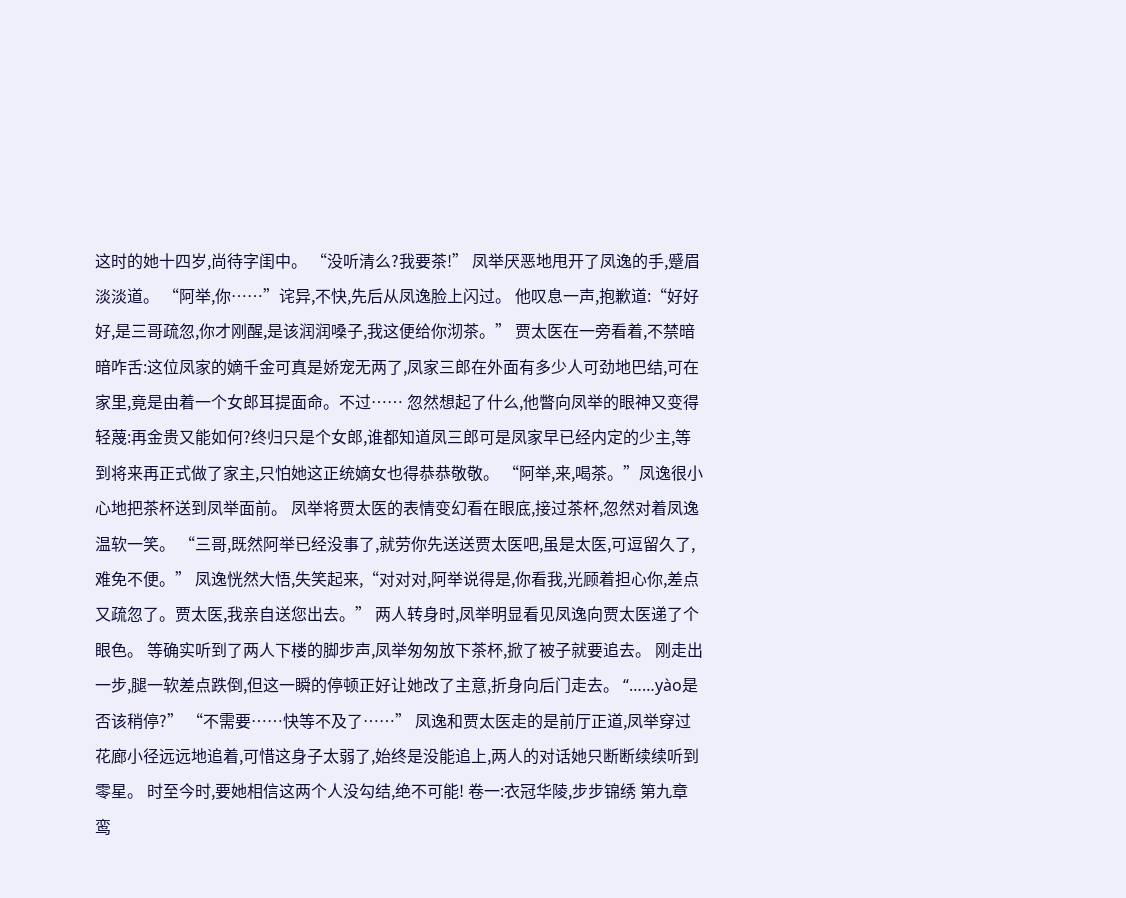这时的她十四岁,尚待字闺中。 “没听清么?我要茶!” 凤举厌恶地甩开了凤逸的手,蹙眉淡淡道。 “阿举,你……”诧异,不快,先后从凤逸脸上闪过。 他叹息一声,抱歉道:“好好好,是三哥疏忽,你才刚醒,是该润润嗓子,我这便给你沏茶。” 贾太医在一旁看着,不禁暗暗咋舌:这位凤家的嫡千金可真是娇宠无两了,凤家三郎在外面有多少人可劲地巴结,可在家里,竟是由着一个女郎耳提面命。不过…… 忽然想起了什么,他瞥向凤举的眼神又变得轻蔑:再金贵又能如何?终归只是个女郎,谁都知道凤三郎可是凤家早已经内定的少主,等到将来再正式做了家主,只怕她这正统嫡女也得恭恭敬敬。 “阿举,来,喝茶。”凤逸很小心地把茶杯送到凤举面前。 凤举将贾太医的表情变幻看在眼底,接过茶杯,忽然对着凤逸温软一笑。 “三哥,既然阿举已经没事了,就劳你先送送贾太医吧,虽是太医,可逗留久了,难免不便。” 凤逸恍然大悟,失笑起来,“对对对,阿举说得是,你看我,光顾着担心你,差点又疏忽了。贾太医,我亲自送您出去。” 两人转身时,凤举明显看见凤逸向贾太医递了个眼色。 等确实听到了两人下楼的脚步声,凤举匆匆放下茶杯,掀了被子就要追去。 刚走出一步,腿一软差点跌倒,但这一瞬的停顿正好让她改了主意,折身向后门走去。 “……yào是否该稍停?” “不需要……快等不及了……” 凤逸和贾太医走的是前厅正道,凤举穿过花廊小径远远地追着,可惜这身子太弱了,始终是没能追上,两人的对话她只断断续续听到零星。 时至今时,要她相信这两个人没勾结,绝不可能! 卷一:衣冠华陵,步步锦绣 第九章 鸾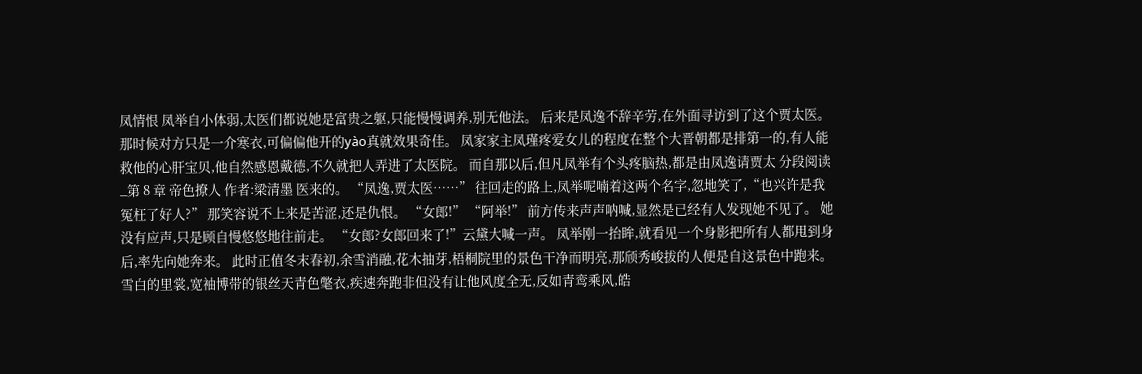凤情恨 凤举自小体弱,太医们都说她是富贵之躯,只能慢慢调养,别无他法。 后来是凤逸不辞辛劳,在外面寻访到了这个贾太医。那时候对方只是一介寒衣,可偏偏他开的yào真就效果奇佳。 凤家家主凤瑾疼爱女儿的程度在整个大晋朝都是排第一的,有人能救他的心肝宝贝,他自然感恩戴德,不久就把人弄进了太医院。 而自那以后,但凡凤举有个头疼脑热,都是由凤逸请贾太 分段阅读_第 8 章 帝色撩人 作者:梁清墨 医来的。 “凤逸,贾太医……” 往回走的路上,凤举呢喃着这两个名字,忽地笑了,“也兴许是我冤枉了好人?” 那笑容说不上来是苦涩,还是仇恨。 “女郎!” “阿举!” 前方传来声声呐喊,显然是已经有人发现她不见了。 她没有应声,只是顾自慢悠悠地往前走。 “女郎?女郎回来了!”云黛大喊一声。 凤举刚一抬眸,就看见一个身影把所有人都甩到身后,率先向她奔来。 此时正值冬末春初,余雪消融,花木抽芽,梧桐院里的景色干净而明亮,那颀秀峻拔的人便是自这景色中跑来。 雪白的里裳,宽袖博带的银丝天青色氅衣,疾速奔跑非但没有让他风度全无,反如青鸾乘风,皓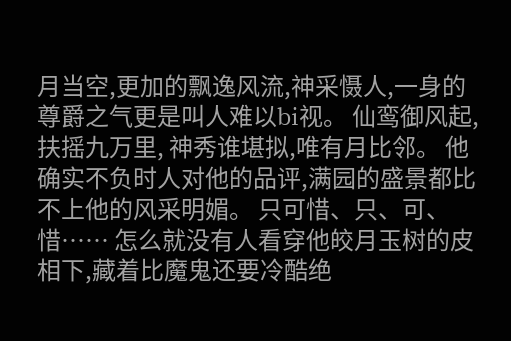月当空,更加的飘逸风流,神采慑人,一身的尊爵之气更是叫人难以bi视。 仙鸾御风起,扶摇九万里, 神秀谁堪拟,唯有月比邻。 他确实不负时人对他的品评,满园的盛景都比不上他的风采明媚。 只可惜、只、可、惜…… 怎么就没有人看穿他皎月玉树的皮相下,藏着比魔鬼还要冷酷绝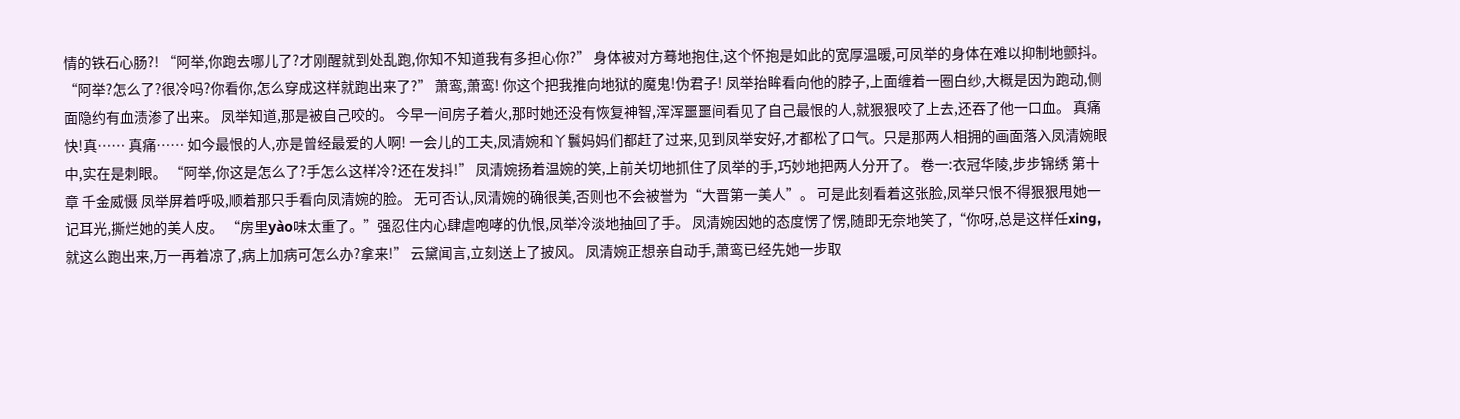情的铁石心肠?! “阿举,你跑去哪儿了?才刚醒就到处乱跑,你知不知道我有多担心你?” 身体被对方蓦地抱住,这个怀抱是如此的宽厚温暖,可凤举的身体在难以抑制地颤抖。 “阿举?怎么了?很冷吗?你看你,怎么穿成这样就跑出来了?” 萧鸾,萧鸾! 你这个把我推向地狱的魔鬼!伪君子! 凤举抬眸看向他的脖子,上面缠着一圈白纱,大概是因为跑动,侧面隐约有血渍渗了出来。 凤举知道,那是被自己咬的。 今早一间房子着火,那时她还没有恢复神智,浑浑噩噩间看见了自己最恨的人,就狠狠咬了上去,还吞了他一口血。 真痛快!真…… 真痛…… 如今最恨的人,亦是曾经最爱的人啊! 一会儿的工夫,凤清婉和丫鬟妈妈们都赶了过来,见到凤举安好,才都松了口气。只是那两人相拥的画面落入凤清婉眼中,实在是刺眼。 “阿举,你这是怎么了?手怎么这样冷?还在发抖!” 凤清婉扬着温婉的笑,上前关切地抓住了凤举的手,巧妙地把两人分开了。 卷一:衣冠华陵,步步锦绣 第十章 千金威慑 凤举屏着呼吸,顺着那只手看向凤清婉的脸。 无可否认,凤清婉的确很美,否则也不会被誉为“大晋第一美人”。 可是此刻看着这张脸,凤举只恨不得狠狠甩她一记耳光,撕烂她的美人皮。 “房里yào味太重了。”强忍住内心肆虐咆哮的仇恨,凤举冷淡地抽回了手。 凤清婉因她的态度愣了愣,随即无奈地笑了,“你呀,总是这样任xing,就这么跑出来,万一再着凉了,病上加病可怎么办?拿来!” 云黛闻言,立刻送上了披风。 凤清婉正想亲自动手,萧鸾已经先她一步取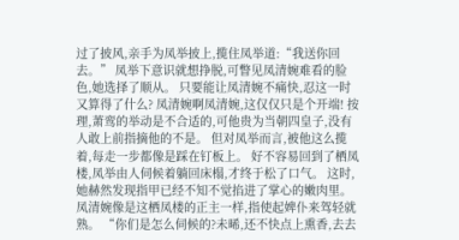过了披风,亲手为凤举披上,揽住凤举道:“我送你回去。” 凤举下意识就想挣脱,可瞥见凤清婉难看的脸色,她选择了顺从。 只要能让凤清婉不痛快,忍这一时又算得了什么? 凤清婉啊凤清婉,这仅仅只是个开端! 按理,萧鸾的举动是不合适的,可他贵为当朝四皇子,没有人敢上前指摘他的不是。 但对凤举而言,被他这么揽着,每走一步都像是踩在钉板上。 好不容易回到了栖凤楼,凤举由人伺候着躺回床榻,才终于松了口气。 这时,她赫然发现指甲已经不知不觉掐进了掌心的嫩肉里。 凤清婉像是这栖凤楼的正主一样,指使起婢仆来驾轻就熟。 “你们是怎么伺候的?未晞,还不快点上熏香,去去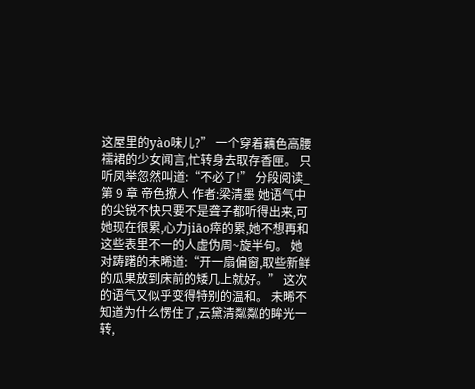这屋里的yào味儿?” 一个穿着藕色高腰襦裙的少女闻言,忙转身去取存香匣。 只听凤举忽然叫道:“不必了!” 分段阅读_第 9 章 帝色撩人 作者:梁清墨 她语气中的尖锐不快只要不是聋子都听得出来,可她现在很累,心力jiāo瘁的累,她不想再和这些表里不一的人虚伪周~旋半句。 她对踌躇的未晞道:“开一扇偏窗,取些新鲜的瓜果放到床前的矮几上就好。” 这次的语气又似乎变得特别的温和。 未晞不知道为什么愣住了,云黛清粼粼的眸光一转,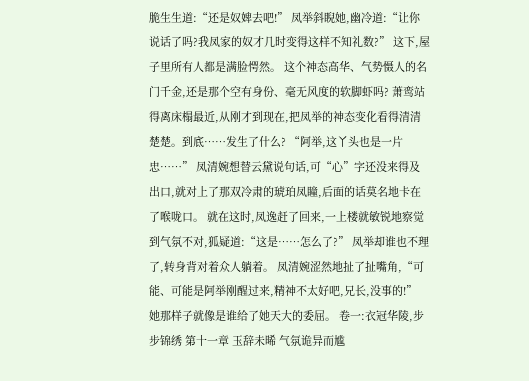脆生生道:“还是奴婢去吧!” 凤举斜睨她,幽冷道:“让你说话了吗?我凤家的奴才几时变得这样不知礼数?” 这下,屋子里所有人都是满脸愕然。 这个神态高华、气势慑人的名门千金,还是那个空有身份、毫无风度的软脚虾吗? 萧鸾站得离床榻最近,从刚才到现在,把凤举的神态变化看得清清楚楚。到底……发生了什么? “阿举,这丫头也是一片忠……” 凤清婉想替云黛说句话,可“心”字还没来得及出口,就对上了那双冷肃的琥珀凤瞳,后面的话莫名地卡在了喉咙口。 就在这时,凤逸赶了回来,一上楼就敏锐地察觉到气氛不对,狐疑道:“这是……怎么了?” 凤举却谁也不理了,转身背对着众人躺着。 凤清婉涩然地扯了扯嘴角,“可能、可能是阿举刚醒过来,精神不太好吧,兄长,没事的!” 她那样子就像是谁给了她天大的委屈。 卷一:衣冠华陵,步步锦绣 第十一章 玉辞未晞 气氛诡异而尴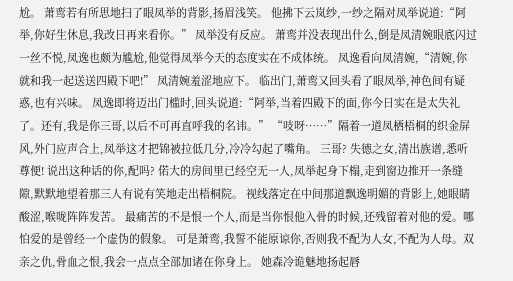尬。 萧鸾若有所思地扫了眼凤举的背影,扬眉浅笑。 他拂下云岚纱,一纱之隔对凤举说道:“阿举,你好生休息,我改日再来看你。” 凤举没有反应。 萧鸾并没表现出什么,倒是凤清婉眼底闪过一丝不悦,凤逸也颇为尴尬,他觉得凤举今天的态度实在不成体统。 凤逸看向凤清婉,“清婉,你就和我一起送送四殿下吧!” 凤清婉羞涩地应下。 临出门,萧鸾又回头看了眼凤举,神色间有疑惑,也有兴味。 凤逸即将迈出门槛时,回头说道:“阿举,当着四殿下的面,你今日实在是太失礼了。还有,我是你三哥,以后不可再直呼我的名讳。” “吱呀……”隔着一道凤栖梧桐的织金屏风,外门应声合上,凤举这才把锦被拉低几分,冷冷勾起了嘴角。 三哥? 失德之女,清出族谱,悉听尊便! 说出这种话的你,配吗? 偌大的房间里已经空无一人,凤举起身下榻,走到窗边推开一条缝隙,默默地望着那三人有说有笑地走出梧桐院。 视线落定在中间那道飘逸明媚的背影上,她眼睛酸涩,喉咙阵阵发苦。 最痛苦的不是恨一个人,而是当你恨他入骨的时候,还残留着对他的爱。哪怕爱的是曾经一个虚伪的假象。 可是萧鸾,我誓不能原谅你,否则我不配为人女,不配为人母。双亲之仇,骨血之恨,我会一点点全部加诸在你身上。 她森冷诡魅地扬起唇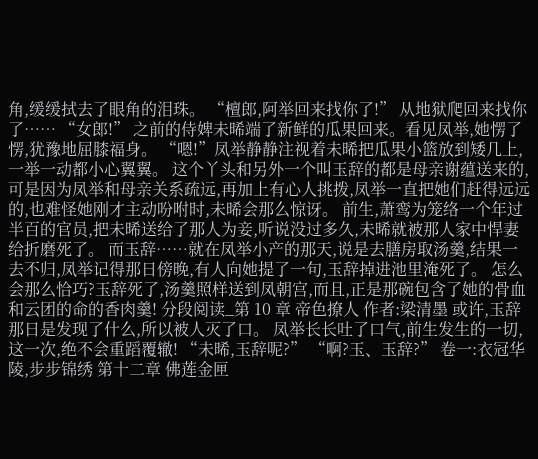角,缓缓拭去了眼角的泪珠。 “檀郎,阿举回来找你了!” 从地狱爬回来找你了…… “女郎!” 之前的侍婢未晞端了新鲜的瓜果回来。看见凤举,她愣了愣,犹豫地屈膝福身。 “嗯!”凤举静静注视着未晞把瓜果小篮放到矮几上,一举一动都小心翼翼。 这个丫头和另外一个叫玉辞的都是母亲谢蕴送来的,可是因为凤举和母亲关系疏远,再加上有心人挑拨,凤举一直把她们赶得远远的,也难怪她刚才主动吩咐时,未晞会那么惊讶。 前生,萧鸾为笼络一个年过半百的官员,把未晞送给了那人为妾,听说没过多久,未晞就被那人家中悍妻给折磨死了。 而玉辞……就在凤举小产的那天,说是去膳房取汤羹,结果一去不归,凤举记得那日傍晚,有人向她提了一句,玉辞掉进池里淹死了。 怎么会那么恰巧?玉辞死了,汤羹照样送到凤朝宫,而且,正是那碗包含了她的骨血和云团的命的香肉羹! 分段阅读_第 10 章 帝色撩人 作者:梁清墨 或许,玉辞那日是发现了什么,所以被人灭了口。 凤举长长吐了口气,前生发生的一切,这一次,绝不会重蹈覆辙! “未晞,玉辞呢?” “啊?玉、玉辞?” 卷一:衣冠华陵,步步锦绣 第十二章 佛莲金匣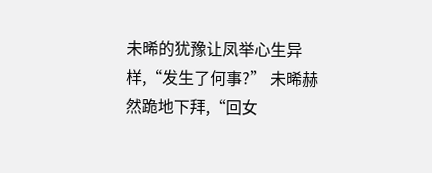未晞的犹豫让凤举心生异样,“发生了何事?” 未晞赫然跪地下拜,“回女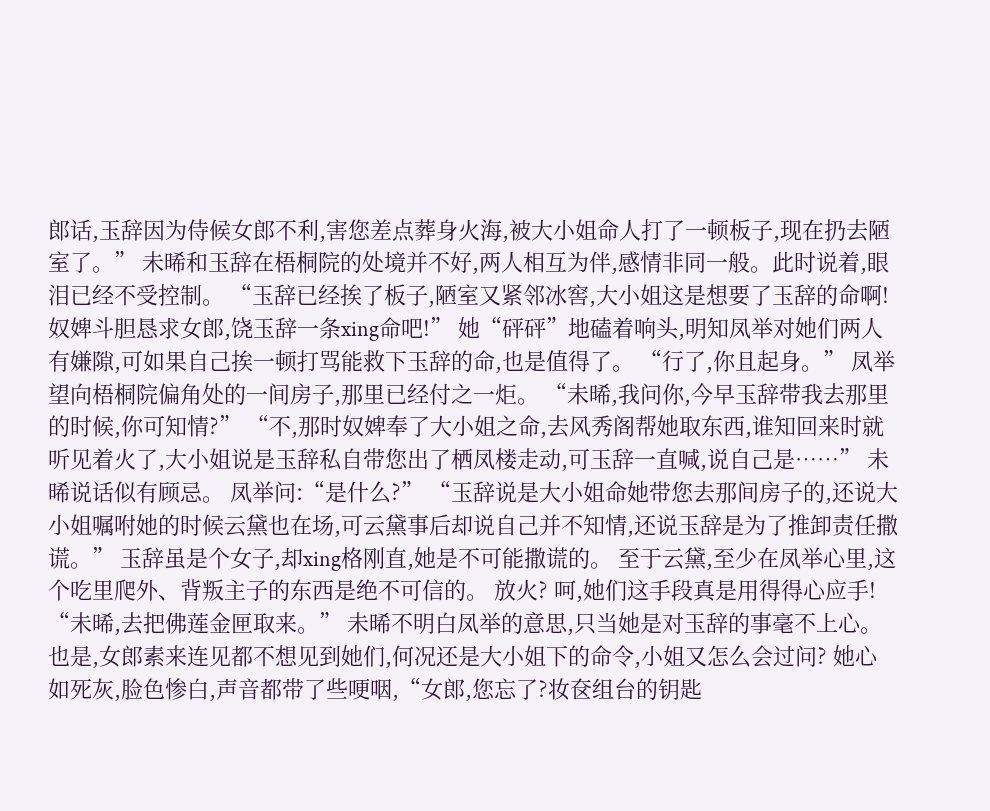郎话,玉辞因为侍候女郎不利,害您差点葬身火海,被大小姐命人打了一顿板子,现在扔去陋室了。” 未晞和玉辞在梧桐院的处境并不好,两人相互为伴,感情非同一般。此时说着,眼泪已经不受控制。 “玉辞已经挨了板子,陋室又紧邻冰窖,大小姐这是想要了玉辞的命啊!奴婢斗胆恳求女郎,饶玉辞一条xing命吧!” 她“砰砰”地磕着响头,明知凤举对她们两人有嫌隙,可如果自己挨一顿打骂能救下玉辞的命,也是值得了。 “行了,你且起身。” 凤举望向梧桐院偏角处的一间房子,那里已经付之一炬。 “未晞,我问你,今早玉辞带我去那里的时候,你可知情?” “不,那时奴婢奉了大小姐之命,去风秀阁帮她取东西,谁知回来时就听见着火了,大小姐说是玉辞私自带您出了栖凤楼走动,可玉辞一直喊,说自己是……” 未晞说话似有顾忌。 凤举问:“是什么?” “玉辞说是大小姐命她带您去那间房子的,还说大小姐嘱咐她的时候云黛也在场,可云黛事后却说自己并不知情,还说玉辞是为了推卸责任撒谎。” 玉辞虽是个女子,却xing格刚直,她是不可能撒谎的。 至于云黛,至少在凤举心里,这个吃里爬外、背叛主子的东西是绝不可信的。 放火? 呵,她们这手段真是用得得心应手! “未晞,去把佛莲金匣取来。” 未晞不明白凤举的意思,只当她是对玉辞的事毫不上心。也是,女郎素来连见都不想见到她们,何况还是大小姐下的命令,小姐又怎么会过问? 她心如死灰,脸色惨白,声音都带了些哽咽,“女郎,您忘了?妆奁组台的钥匙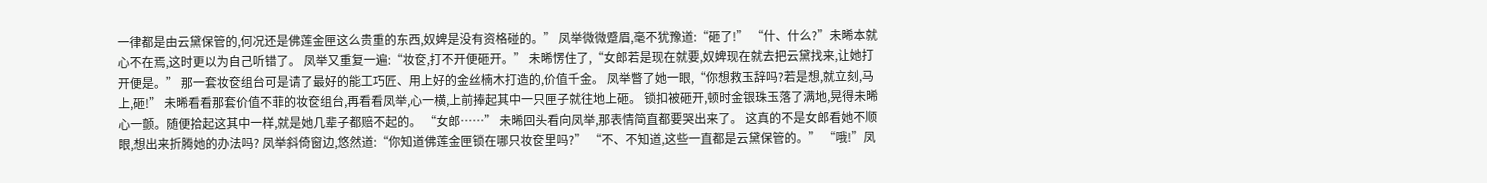一律都是由云黛保管的,何况还是佛莲金匣这么贵重的东西,奴婢是没有资格碰的。” 凤举微微蹙眉,毫不犹豫道:“砸了!” “什、什么?”未晞本就心不在焉,这时更以为自己听错了。 凤举又重复一遍:“妆奁,打不开便砸开。” 未晞愣住了,“女郎若是现在就要,奴婢现在就去把云黛找来,让她打开便是。” 那一套妆奁组台可是请了最好的能工巧匠、用上好的金丝楠木打造的,价值千金。 凤举瞥了她一眼,“你想救玉辞吗?若是想,就立刻,马上,砸!” 未晞看看那套价值不菲的妆奁组台,再看看凤举,心一横,上前捧起其中一只匣子就往地上砸。 锁扣被砸开,顿时金银珠玉落了满地,晃得未晞心一颤。随便拾起这其中一样,就是她几辈子都赔不起的。 “女郎……” 未晞回头看向凤举,那表情简直都要哭出来了。 这真的不是女郎看她不顺眼,想出来折腾她的办法吗? 凤举斜倚窗边,悠然道:“你知道佛莲金匣锁在哪只妆奁里吗?” “不、不知道,这些一直都是云黛保管的。” “哦!”凤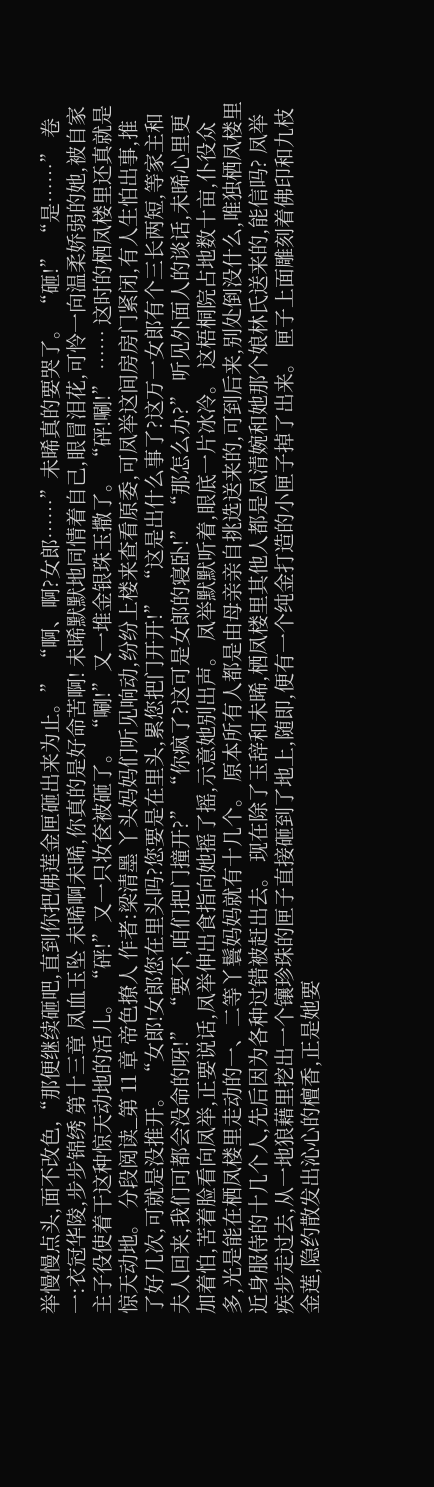举慢慢点头,面不改色,“那便继续砸吧,直到你把佛莲金匣砸出来为止。” “啊、啊?女郎……”未晞真的要哭了。 “砸!” “是……” 卷一:衣冠华陵,步步锦绣 第十三章 凤血玉坠 未晞啊未晞,你真的是好命苦啊! 未晞默默地同情着自己,眼冒泪花,可怜一向温柔娇弱的她,被自家主子役使着干这种惊天动地的活儿。 “砰!”又一只妆奁被砸了。 “唰!”又一堆金银珠玉撒了。 “砰!唰!” …… 这时的栖凤楼里还真就是惊天动地。 分段阅读_第 11 章 帝色撩人 作者:梁清墨 丫头妈妈们听见响动,纷纷上楼来查看原委,可凤举这间房房门紧闭,有人生怕出事,推了好几次,可就是没推开。 “女郎!女郎您在里头吗?您要是在里头,累您把门开开!” “这是出什么事了?这万一女郎有个三长两短,等家主和夫人回来,我们可都会没命的呀!” “要不,咱们把门撞开?” “你疯了?这可是女郎的寝卧!” “那怎么办?” 听见外面人的谈话,未晞心里更加着怕,苦着脸看向凤举,正要说话,凤举伸出食指向她摇了摇,示意她别出声。 凤举默默听着,眼底一片冰冷。 这梧桐院占地数十亩,仆役众多,光是能在栖凤楼里走动的一、二等丫鬟妈妈就有十几个。 原本所有人都是由母亲亲自挑选送来的,可到后来,别处倒没什么,唯独栖凤楼里近身服侍的十几个人,先后因为各种过错被赶出去。 现在除了玉辞和未晞,栖凤楼里其他人都是凤清婉和她那个娘林氏送来的,能信吗? 凤举疾步走过去,从一地狼藉里挖出一个镶珍珠的匣子直接砸到了地上,随即,便有一个纯金打造的小匣子掉了出来。 匣子上面雕刻着佛印和九枝金莲,隐约散发出沁心的檀香,正是她要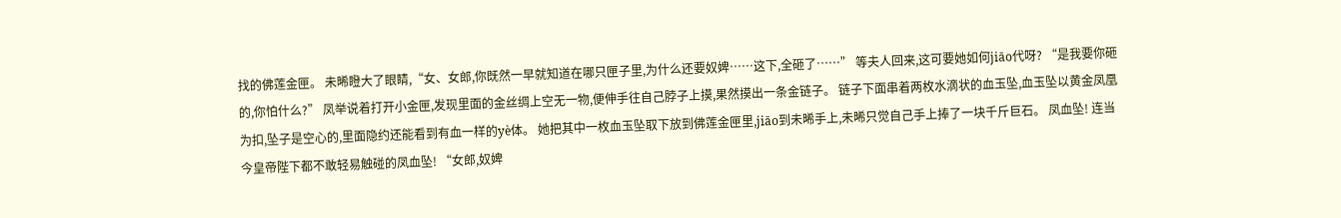找的佛莲金匣。 未晞瞪大了眼睛,“女、女郎,你既然一早就知道在哪只匣子里,为什么还要奴婢……这下,全砸了……” 等夫人回来,这可要她如何jiāo代呀? “是我要你砸的,你怕什么?” 凤举说着打开小金匣,发现里面的金丝绸上空无一物,便伸手往自己脖子上摸,果然摸出一条金链子。 链子下面串着两枚水滴状的血玉坠,血玉坠以黄金凤凰为扣,坠子是空心的,里面隐约还能看到有血一样的yè体。 她把其中一枚血玉坠取下放到佛莲金匣里,jiāo到未晞手上,未晞只觉自己手上捧了一块千斤巨石。 凤血坠! 连当今皇帝陛下都不敢轻易触碰的凤血坠! “女郎,奴婢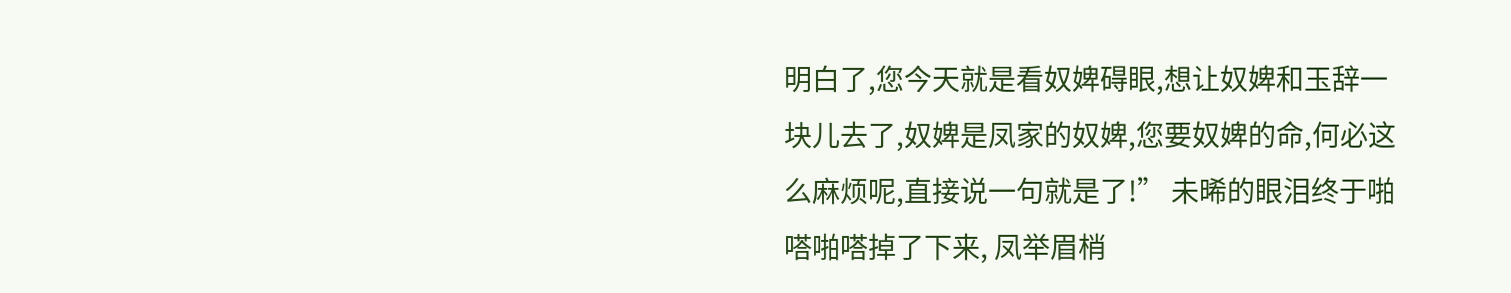明白了,您今天就是看奴婢碍眼,想让奴婢和玉辞一块儿去了,奴婢是凤家的奴婢,您要奴婢的命,何必这么麻烦呢,直接说一句就是了!” 未晞的眼泪终于啪嗒啪嗒掉了下来, 凤举眉梢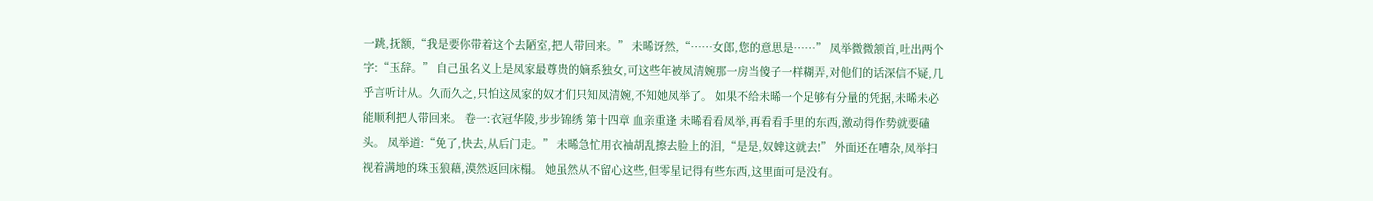一跳,抚额,“我是要你带着这个去陋室,把人带回来。” 未晞讶然,“……女郎,您的意思是……” 凤举微微颔首,吐出两个字:“玉辞。” 自己虽名义上是凤家最尊贵的嫡系独女,可这些年被凤清婉那一房当傻子一样糊弄,对他们的话深信不疑,几乎言听计从。久而久之,只怕这凤家的奴才们只知凤清婉,不知她凤举了。 如果不给未晞一个足够有分量的凭据,未晞未必能顺利把人带回来。 卷一:衣冠华陵,步步锦绣 第十四章 血亲重逢 未晞看看凤举,再看看手里的东西,激动得作势就要磕头。 凤举道:“免了,快去,从后门走。” 未晞急忙用衣袖胡乱擦去脸上的泪,“是是,奴婢这就去!” 外面还在嘈杂,凤举扫视着满地的珠玉狼藉,漠然返回床榻。 她虽然从不留心这些,但零星记得有些东西,这里面可是没有。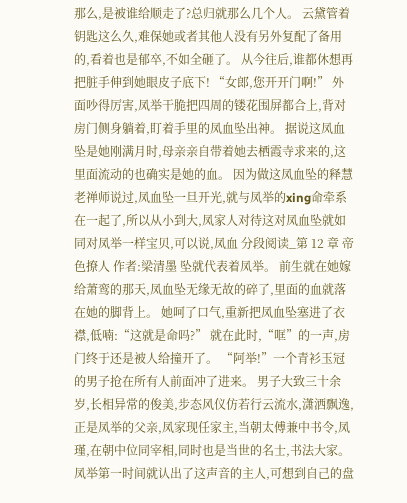那么,是被谁给顺走了?总归就那么几个人。 云黛管着钥匙这么久,难保她或者其他人没有另外复配了备用的,看着也是郁卒,不如全砸了。 从今往后,谁都休想再把脏手伸到她眼皮子底下! “女郎,您开开门啊!” 外面吵得厉害,凤举干脆把四周的镂花围屏都合上,背对房门侧身躺着,盯着手里的凤血坠出神。 据说这凤血坠是她刚满月时,母亲亲自带着她去栖霞寺求来的,这里面流动的也确实是她的血。 因为做这凤血坠的释慧老禅师说过,凤血坠一旦开光,就与凤举的xing命牵系在一起了,所以从小到大,凤家人对待这对凤血坠就如同对凤举一样宝贝,可以说,凤血 分段阅读_第 12 章 帝色撩人 作者:梁清墨 坠就代表着凤举。 前生就在她嫁给萧鸾的那天,凤血坠无缘无故的碎了,里面的血就落在她的脚背上。 她呵了口气,重新把凤血坠塞进了衣襟,低喃:“这就是命吗?” 就在此时,“哐”的一声,房门终于还是被人给撞开了。 “阿举!”一个青衫玉冠的男子抢在所有人前面冲了进来。 男子大致三十余岁,长相异常的俊美,步态风仪仿若行云流水,潇洒飘逸,正是凤举的父亲,凤家现任家主,当朝太傅兼中书令,凤瑾,在朝中位同宰相,同时也是当世的名士,书法大家。 凤举第一时间就认出了这声音的主人,可想到自己的盘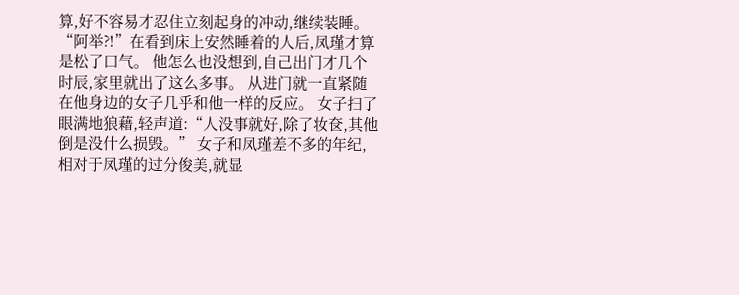算,好不容易才忍住立刻起身的冲动,继续装睡。 “阿举?!”在看到床上安然睡着的人后,凤瑾才算是松了口气。 他怎么也没想到,自己出门才几个时辰,家里就出了这么多事。 从进门就一直紧随在他身边的女子几乎和他一样的反应。 女子扫了眼满地狼藉,轻声道:“人没事就好,除了妆奁,其他倒是没什么损毁。” 女子和凤瑾差不多的年纪,相对于凤瑾的过分俊美,就显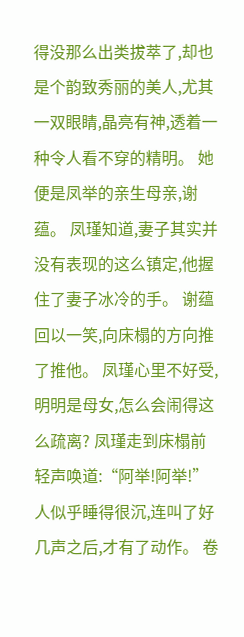得没那么出类拔萃了,却也是个韵致秀丽的美人,尤其一双眼睛,晶亮有神,透着一种令人看不穿的精明。 她便是凤举的亲生母亲,谢蕴。 凤瑾知道,妻子其实并没有表现的这么镇定,他握住了妻子冰冷的手。 谢蕴回以一笑,向床榻的方向推了推他。 凤瑾心里不好受,明明是母女,怎么会闹得这么疏离? 凤瑾走到床榻前轻声唤道:“阿举!阿举!” 人似乎睡得很沉,连叫了好几声之后,才有了动作。 卷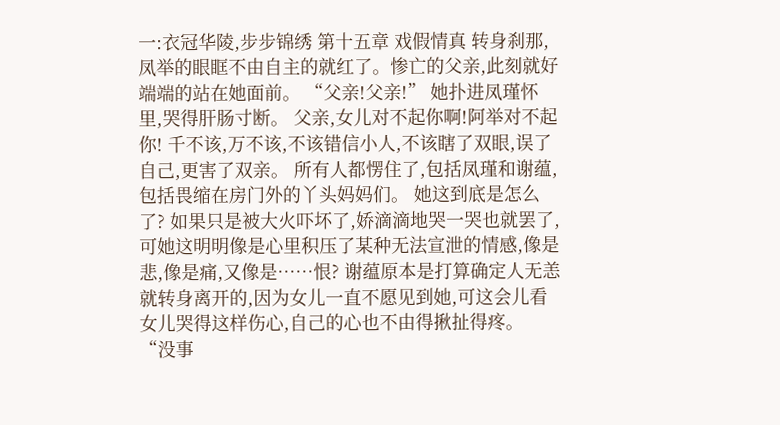一:衣冠华陵,步步锦绣 第十五章 戏假情真 转身刹那,凤举的眼眶不由自主的就红了。惨亡的父亲,此刻就好端端的站在她面前。 “父亲!父亲!” 她扑进凤瑾怀里,哭得肝肠寸断。 父亲,女儿对不起你啊!阿举对不起你! 千不该,万不该,不该错信小人,不该瞎了双眼,误了自己,更害了双亲。 所有人都愣住了,包括凤瑾和谢蕴,包括畏缩在房门外的丫头妈妈们。 她这到底是怎么了? 如果只是被大火吓坏了,娇滴滴地哭一哭也就罢了,可她这明明像是心里积压了某种无法宣泄的情感,像是悲,像是痛,又像是……恨? 谢蕴原本是打算确定人无恙就转身离开的,因为女儿一直不愿见到她,可这会儿看女儿哭得这样伤心,自己的心也不由得揪扯得疼。 “没事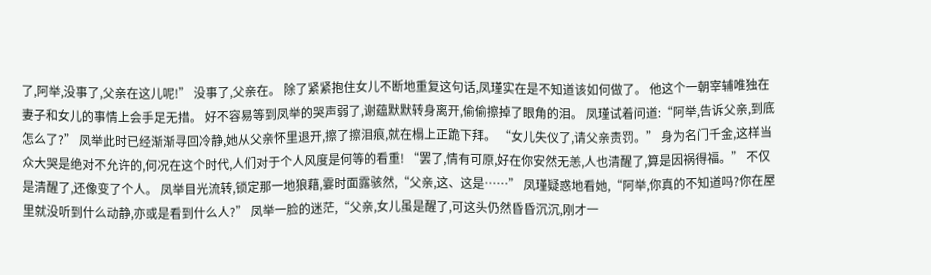了,阿举,没事了,父亲在这儿呢!” 没事了,父亲在。 除了紧紧抱住女儿不断地重复这句话,凤瑾实在是不知道该如何做了。 他这个一朝宰辅唯独在妻子和女儿的事情上会手足无措。 好不容易等到凤举的哭声弱了,谢蕴默默转身离开,偷偷擦掉了眼角的泪。 凤瑾试着问道:“阿举,告诉父亲,到底怎么了?” 凤举此时已经渐渐寻回冷静,她从父亲怀里退开,擦了擦泪痕,就在榻上正跪下拜。 “女儿失仪了,请父亲责罚。” 身为名门千金,这样当众大哭是绝对不允许的,何况在这个时代,人们对于个人风度是何等的看重! “罢了,情有可原,好在你安然无恙,人也清醒了,算是因祸得福。” 不仅是清醒了,还像变了个人。 凤举目光流转,锁定那一地狼藉,霎时面露骇然,“父亲,这、这是……” 凤瑾疑惑地看她,“阿举,你真的不知道吗?你在屋里就没听到什么动静,亦或是看到什么人?” 凤举一脸的迷茫,“父亲,女儿虽是醒了,可这头仍然昏昏沉沉,刚才一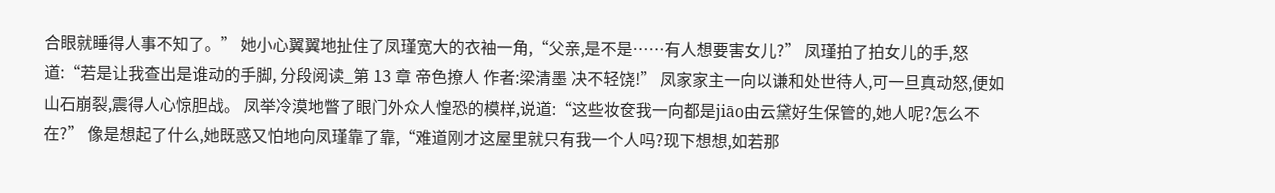合眼就睡得人事不知了。” 她小心翼翼地扯住了凤瑾宽大的衣袖一角,“父亲,是不是……有人想要害女儿?” 凤瑾拍了拍女儿的手,怒道:“若是让我查出是谁动的手脚, 分段阅读_第 13 章 帝色撩人 作者:梁清墨 决不轻饶!” 凤家家主一向以谦和处世待人,可一旦真动怒,便如山石崩裂,震得人心惊胆战。 凤举冷漠地瞥了眼门外众人惶恐的模样,说道:“这些妆奁我一向都是jiāo由云黛好生保管的,她人呢?怎么不在?” 像是想起了什么,她既惑又怕地向凤瑾靠了靠,“难道刚才这屋里就只有我一个人吗?现下想想,如若那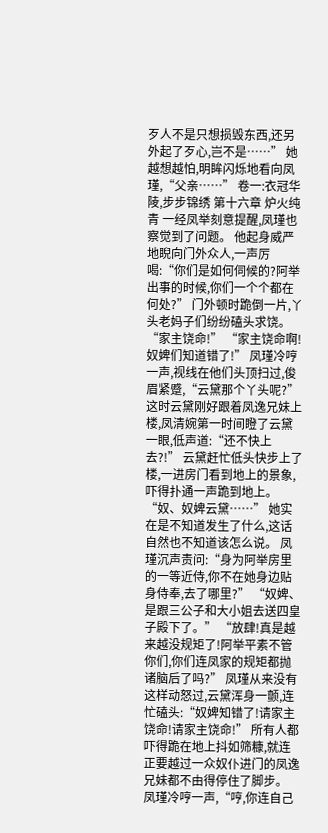歹人不是只想损毁东西,还另外起了歹心,岂不是……” 她越想越怕,明眸闪烁地看向凤瑾,“父亲……” 卷一:衣冠华陵,步步锦绣 第十六章 炉火纯青 一经凤举刻意提醒,凤瑾也察觉到了问题。 他起身威严地睨向门外众人,一声厉喝:“你们是如何伺候的?阿举出事的时候,你们一个个都在何处?” 门外顿时跪倒一片,丫头老妈子们纷纷磕头求饶。 “家主饶命!” “家主饶命啊!奴婢们知道错了!” 凤瑾冷哼一声,视线在他们头顶扫过,俊眉紧蹙,“云黛那个丫头呢?” 这时云黛刚好跟着凤逸兄妹上楼,凤清婉第一时间瞪了云黛一眼,低声道:“还不快上去?!” 云黛赶忙低头快步上了楼,一进房门看到地上的景象,吓得扑通一声跪到地上。 “奴、奴婢云黛……” 她实在是不知道发生了什么,这话自然也不知道该怎么说。 凤瑾沉声责问:“身为阿举房里的一等近侍,你不在她身边贴身侍奉,去了哪里?” “奴婢、是跟三公子和大小姐去送四皇子殿下了。” “放肆!真是越来越没规矩了!阿举平素不管你们,你们连凤家的规矩都抛诸脑后了吗?” 凤瑾从来没有这样动怒过,云黛浑身一颤,连忙磕头:“奴婢知错了!请家主饶命!请家主饶命!” 所有人都吓得跪在地上抖如筛糠,就连正要越过一众奴仆进门的凤逸兄妹都不由得停住了脚步。 凤瑾冷哼一声,“哼,你连自己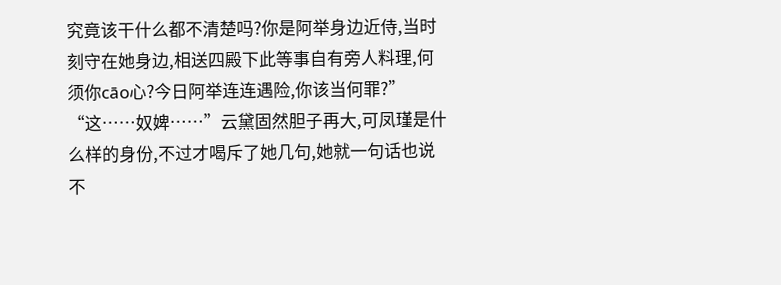究竟该干什么都不清楚吗?你是阿举身边近侍,当时刻守在她身边,相送四殿下此等事自有旁人料理,何须你cāo心?今日阿举连连遇险,你该当何罪?” “这……奴婢……”云黛固然胆子再大,可凤瑾是什么样的身份,不过才喝斥了她几句,她就一句话也说不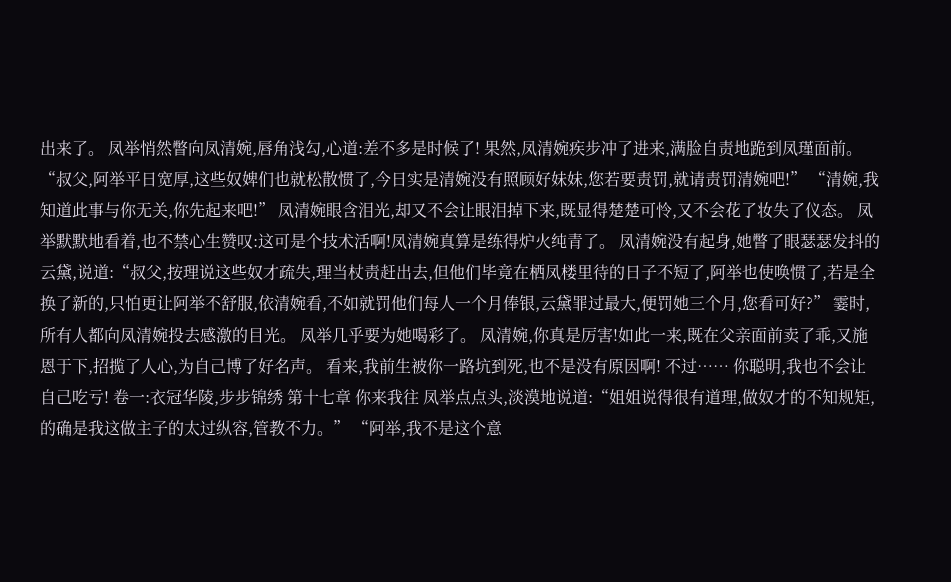出来了。 凤举悄然瞥向凤清婉,唇角浅勾,心道:差不多是时候了! 果然,凤清婉疾步冲了进来,满脸自责地跪到凤瑾面前。 “叔父,阿举平日宽厚,这些奴婢们也就松散惯了,今日实是清婉没有照顾好妹妹,您若要责罚,就请责罚清婉吧!” “清婉,我知道此事与你无关,你先起来吧!” 凤清婉眼含泪光,却又不会让眼泪掉下来,既显得楚楚可怜,又不会花了妆失了仪态。 凤举默默地看着,也不禁心生赞叹:这可是个技术活啊!凤清婉真算是练得炉火纯青了。 凤清婉没有起身,她瞥了眼瑟瑟发抖的云黛,说道:“叔父,按理说这些奴才疏失,理当杖责赶出去,但他们毕竟在栖凤楼里待的日子不短了,阿举也使唤惯了,若是全换了新的,只怕更让阿举不舒服,依清婉看,不如就罚他们每人一个月俸银,云黛罪过最大,便罚她三个月,您看可好?” 霎时,所有人都向凤清婉投去感激的目光。 凤举几乎要为她喝彩了。 凤清婉,你真是厉害!如此一来,既在父亲面前卖了乖,又施恩于下,招揽了人心,为自己博了好名声。 看来,我前生被你一路坑到死,也不是没有原因啊! 不过…… 你聪明,我也不会让自己吃亏! 卷一:衣冠华陵,步步锦绣 第十七章 你来我往 凤举点点头,淡漠地说道:“姐姐说得很有道理,做奴才的不知规矩,的确是我这做主子的太过纵容,管教不力。” “阿举,我不是这个意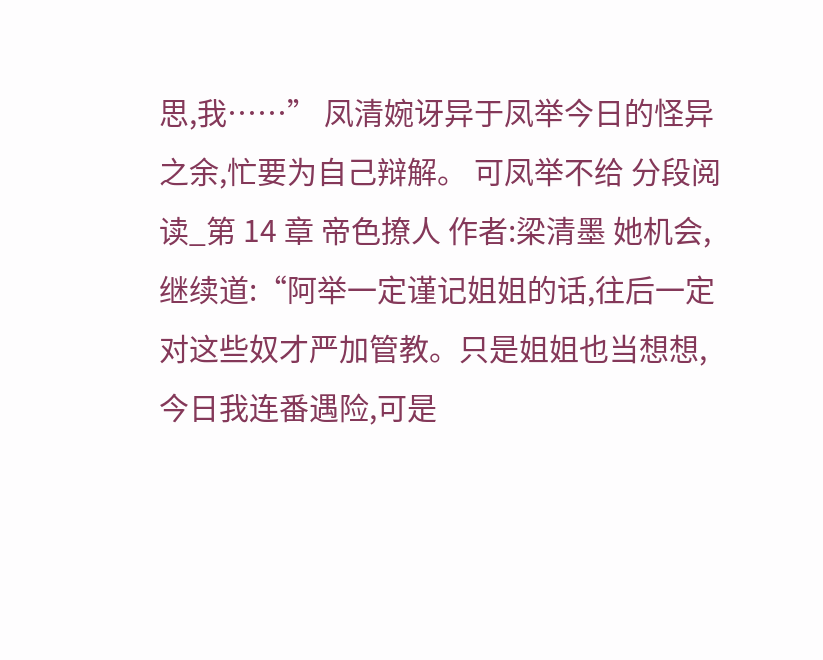思,我……” 凤清婉讶异于凤举今日的怪异之余,忙要为自己辩解。 可凤举不给 分段阅读_第 14 章 帝色撩人 作者:梁清墨 她机会,继续道:“阿举一定谨记姐姐的话,往后一定对这些奴才严加管教。只是姐姐也当想想,今日我连番遇险,可是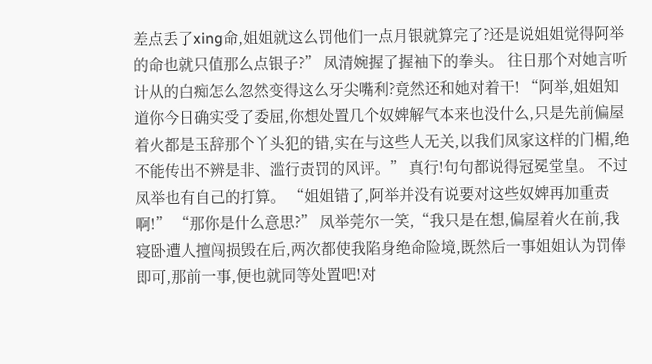差点丢了xing命,姐姐就这么罚他们一点月银就算完了?还是说姐姐觉得阿举的命也就只值那么点银子?” 凤清婉握了握袖下的拳头。 往日那个对她言听计从的白痴怎么忽然变得这么牙尖嘴利?竟然还和她对着干! “阿举,姐姐知道你今日确实受了委屈,你想处置几个奴婢解气本来也没什么,只是先前偏屋着火都是玉辞那个丫头犯的错,实在与这些人无关,以我们凤家这样的门楣,绝不能传出不辨是非、滥行责罚的风评。” 真行!句句都说得冠冕堂皇。 不过凤举也有自己的打算。 “姐姐错了,阿举并没有说要对这些奴婢再加重责啊!” “那你是什么意思?” 凤举莞尔一笑,“我只是在想,偏屋着火在前,我寝卧遭人擅闯损毁在后,两次都使我陷身绝命险境,既然后一事姐姐认为罚俸即可,那前一事,便也就同等处置吧!对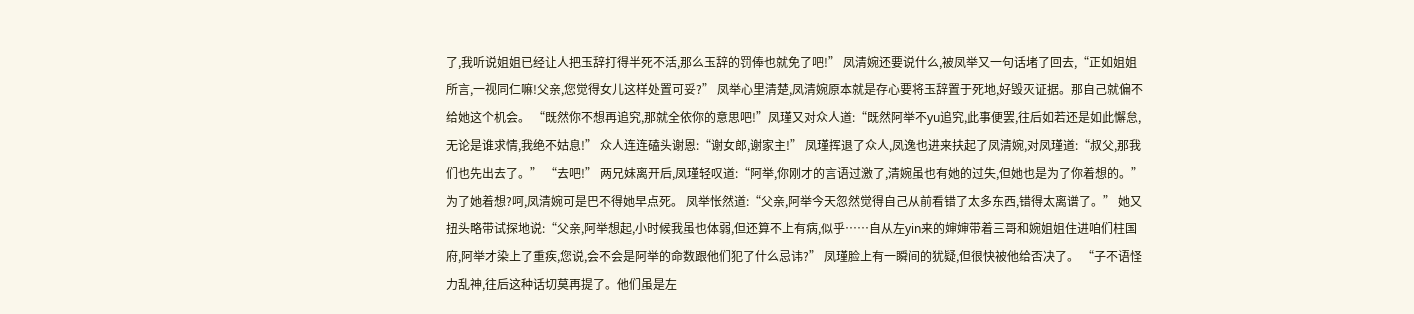了,我听说姐姐已经让人把玉辞打得半死不活,那么玉辞的罚俸也就免了吧!” 凤清婉还要说什么,被凤举又一句话堵了回去,“正如姐姐所言,一视同仁嘛!父亲,您觉得女儿这样处置可妥?” 凤举心里清楚,凤清婉原本就是存心要将玉辞置于死地,好毁灭证据。那自己就偏不给她这个机会。 “既然你不想再追究,那就全依你的意思吧!”凤瑾又对众人道:“既然阿举不yu追究,此事便罢,往后如若还是如此懈怠,无论是谁求情,我绝不姑息!” 众人连连磕头谢恩:“谢女郎,谢家主!” 凤瑾挥退了众人,凤逸也进来扶起了凤清婉,对凤瑾道:“叔父,那我们也先出去了。” “去吧!” 两兄妹离开后,凤瑾轻叹道:“阿举,你刚才的言语过激了,清婉虽也有她的过失,但她也是为了你着想的。” 为了她着想?呵,凤清婉可是巴不得她早点死。 凤举怅然道:“父亲,阿举今天忽然觉得自己从前看错了太多东西,错得太离谱了。” 她又扭头略带试探地说:“父亲,阿举想起,小时候我虽也体弱,但还算不上有病,似乎……自从左yin来的婶婶带着三哥和婉姐姐住进咱们柱国府,阿举才染上了重疾,您说,会不会是阿举的命数跟他们犯了什么忌讳?” 凤瑾脸上有一瞬间的犹疑,但很快被他给否决了。 “子不语怪力乱神,往后这种话切莫再提了。他们虽是左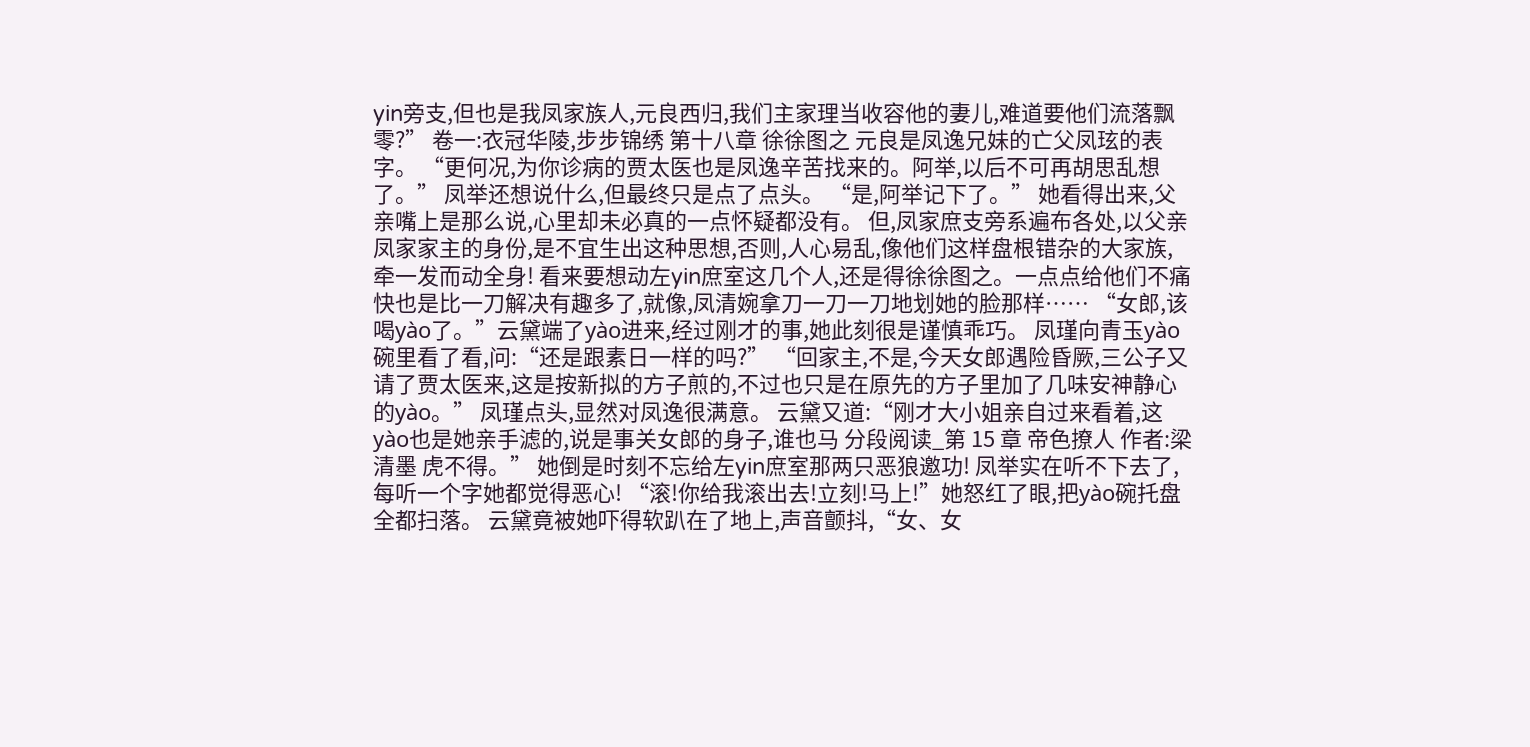yin旁支,但也是我凤家族人,元良西归,我们主家理当收容他的妻儿,难道要他们流落飘零?” 卷一:衣冠华陵,步步锦绣 第十八章 徐徐图之 元良是凤逸兄妹的亡父凤玹的表字。 “更何况,为你诊病的贾太医也是凤逸辛苦找来的。阿举,以后不可再胡思乱想了。” 凤举还想说什么,但最终只是点了点头。 “是,阿举记下了。” 她看得出来,父亲嘴上是那么说,心里却未必真的一点怀疑都没有。 但,凤家庶支旁系遍布各处,以父亲凤家家主的身份,是不宜生出这种思想,否则,人心易乱,像他们这样盘根错杂的大家族,牵一发而动全身! 看来要想动左yin庶室这几个人,还是得徐徐图之。一点点给他们不痛快也是比一刀解决有趣多了,就像,凤清婉拿刀一刀一刀地划她的脸那样…… “女郎,该喝yào了。”云黛端了yào进来,经过刚才的事,她此刻很是谨慎乖巧。 凤瑾向青玉yào碗里看了看,问:“还是跟素日一样的吗?” “回家主,不是,今天女郎遇险昏厥,三公子又请了贾太医来,这是按新拟的方子煎的,不过也只是在原先的方子里加了几味安神静心的yào。” 凤瑾点头,显然对凤逸很满意。 云黛又道:“刚才大小姐亲自过来看着,这yào也是她亲手滤的,说是事关女郎的身子,谁也马 分段阅读_第 15 章 帝色撩人 作者:梁清墨 虎不得。” 她倒是时刻不忘给左yin庶室那两只恶狼邀功! 凤举实在听不下去了,每听一个字她都觉得恶心! “滚!你给我滚出去!立刻!马上!”她怒红了眼,把yào碗托盘全都扫落。 云黛竟被她吓得软趴在了地上,声音颤抖,“女、女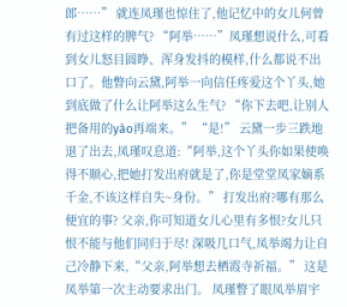郎……” 就连凤瑾也惊住了,他记忆中的女儿何曾有过这样的脾气? “阿举……”凤瑾想说什么,可看到女儿怒目圆睁、浑身发抖的模样,什么都说不出口了。他瞥向云黛,阿举一向信任疼爱这个丫头,她到底做了什么让阿举这么生气? “你下去吧,让别人把备用的yào再端来。” “是!” 云黛一步三跌地退了出去,凤瑾叹息道:“阿举,这个丫头你如果使唤得不顺心,把她打发出府就是了,你是堂堂凤家嫡系千金,不该这样自失~身份。” 打发出府?哪有那么便宜的事? 父亲,你可知道女儿心里有多恨?女儿只恨不能与他们同归于尽! 深吸几口气,凤举竭力让自己冷静下来,“父亲,阿举想去栖霞寺祈福。” 这是凤举第一次主动要求出门。 凤瑾瞥了眼凤举眉宇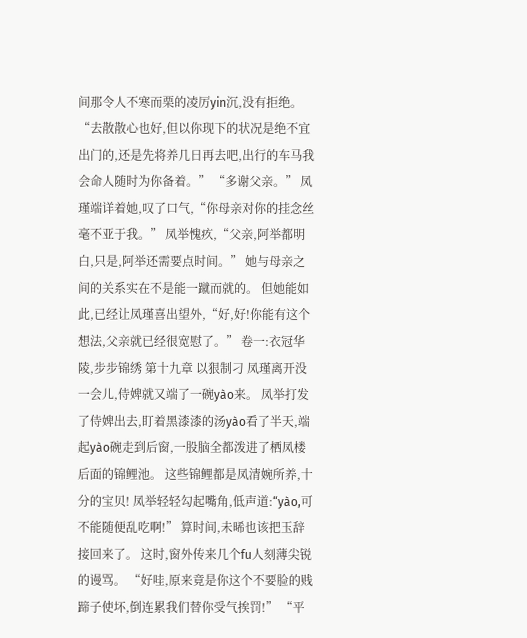间那令人不寒而栗的凌厉yin沉,没有拒绝。 “去散散心也好,但以你现下的状况是绝不宜出门的,还是先将养几日再去吧,出行的车马我会命人随时为你备着。” “多谢父亲。” 凤瑾端详着她,叹了口气,“你母亲对你的挂念丝毫不亚于我。” 凤举愧疚,“父亲,阿举都明白,只是,阿举还需要点时间。” 她与母亲之间的关系实在不是能一蹴而就的。 但她能如此,已经让凤瑾喜出望外,“好,好!你能有这个想法,父亲就已经很宽慰了。” 卷一:衣冠华陵,步步锦绣 第十九章 以狠制刁 凤瑾离开没一会儿,侍婢就又端了一碗yào来。 凤举打发了侍婢出去,盯着黑漆漆的汤yào看了半天,端起yào碗走到后窗,一股脑全都泼进了栖凤楼后面的锦鲤池。 这些锦鲤都是凤清婉所养,十分的宝贝! 凤举轻轻勾起嘴角,低声道:“yào,可不能随便乱吃啊!” 算时间,未晞也该把玉辞接回来了。 这时,窗外传来几个fu人刻薄尖锐的谩骂。 “好哇,原来竟是你这个不要脸的贱蹄子使坏,倒连累我们替你受气挨罚!” “平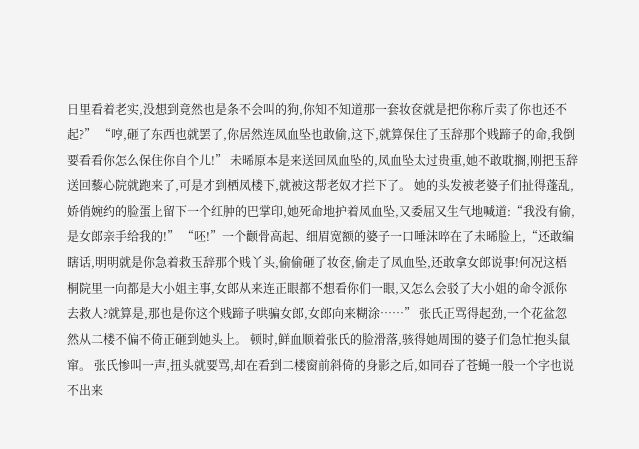日里看着老实,没想到竟然也是条不会叫的狗,你知不知道那一套妆奁就是把你称斤卖了你也还不起?” “哼,砸了东西也就罢了,你居然连凤血坠也敢偷,这下,就算保住了玉辞那个贱蹄子的命,我倒要看看你怎么保住你自个儿!” 未晞原本是来送回凤血坠的,凤血坠太过贵重,她不敢耽搁,刚把玉辞送回藜心院就跑来了,可是才到栖凤楼下,就被这帮老奴才拦下了。 她的头发被老婆子们扯得蓬乱,娇俏婉约的脸蛋上留下一个红肿的巴掌印,她死命地护着凤血坠,又委屈又生气地喊道:“我没有偷,是女郎亲手给我的!” “呸!”一个颧骨高起、细眉宽额的婆子一口唾沫啐在了未晞脸上,“还敢编瞎话,明明就是你急着救玉辞那个贱丫头,偷偷砸了妆奁,偷走了凤血坠,还敢拿女郎说事!何况这梧桐院里一向都是大小姐主事,女郎从来连正眼都不想看你们一眼,又怎么会驳了大小姐的命令派你去救人?就算是,那也是你这个贱蹄子哄骗女郎,女郎向来糊涂……” 张氏正骂得起劲,一个花盆忽然从二楼不偏不倚正砸到她头上。 顿时,鲜血顺着张氏的脸滑落,骇得她周围的婆子们急忙抱头鼠窜。 张氏惨叫一声,扭头就要骂,却在看到二楼窗前斜倚的身影之后,如同吞了苍蝇一般一个字也说不出来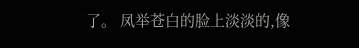了。 凤举苍白的脸上淡淡的,像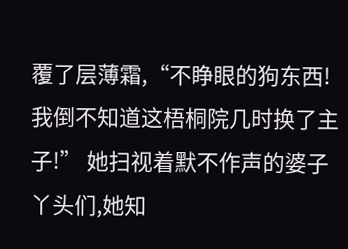覆了层薄霜,“不睁眼的狗东西!我倒不知道这梧桐院几时换了主子!” 她扫视着默不作声的婆子丫头们,她知